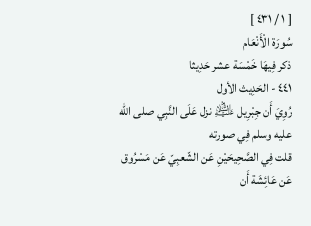[ ١ / ٤٣١ ]
سُورَة الْأَنْعَام
ذكر فِيهَا خَمْسَة عشر حَدِيثا
٤٤١ - الحَدِيث الأول
رُوِيَ أَن جِبْرِيل ﵇ نزل عَلَى النَّبِي صلى الله عليه وسلم فِي صورته
قلت فِي الصَّحِيحَيْنِ عَن الشّعبِيّ عَن مَسْرُوق عَن عَائِشَة أَن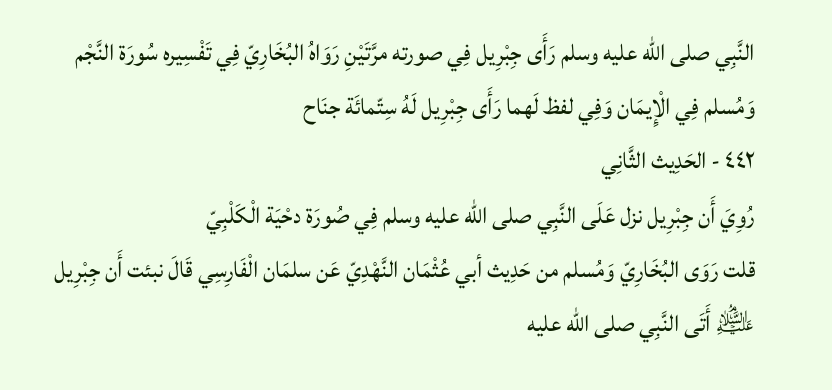النَّبِي صلى الله عليه وسلم رَأَى جِبْرِيل فِي صورته مرَّتَيْنِ رَوَاهُ البُخَارِيّ فِي تَفْسِيره سُورَة النَّجْم وَمُسلم فِي الْإِيمَان وَفِي لفظ لَهما رَأَى جِبْرِيل لَهُ سِتّمائَة جنَاح
٤٤٢ - الحَدِيث الثَّانِي
رُوِيَ أَن جِبْرِيل نزل عَلَى النَّبِي صلى الله عليه وسلم فِي صُورَة دحْيَة الْكَلْبِيّ
قلت رَوَى البُخَارِيّ وَمُسلم من حَدِيث أبي عُثْمَان النَّهْدِيّ عَن سلمَان الْفَارِسِي قَالَ نبئت أَن جِبْرِيل ﵇ أَتَى النَّبِي صلى الله عليه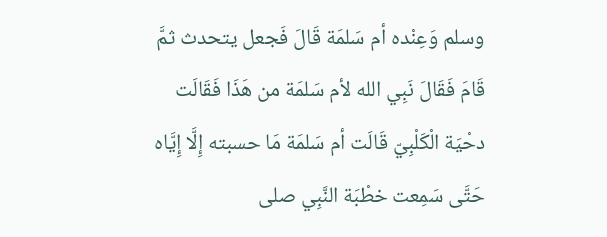وسلم وَعِنْده أم سَلمَة قَالَ فَجعل يتحدث ثمَّ قَامَ فَقَالَ نَبِي الله لأم سَلمَة من هَذَا فَقَالَت دحْيَة الْكَلْبِيّ قَالَت أم سَلمَة مَا حسبته إِلَّا إِيَّاه حَتَّى سَمِعت خطْبَة النَّبِي صلى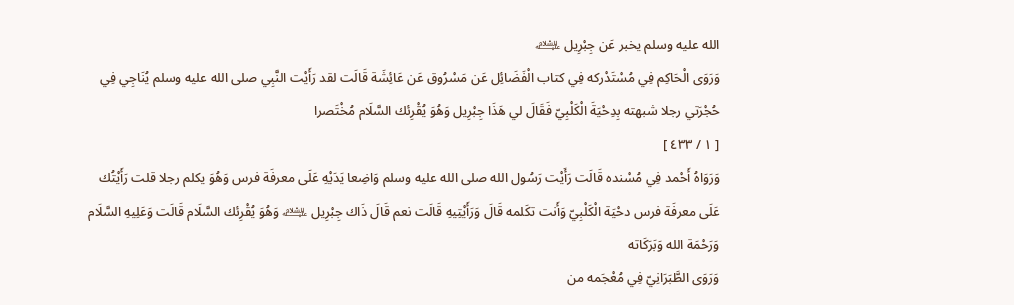الله عليه وسلم يخبر عَن جِبْرِيل ﵇
وَرَوَى الْحَاكِم فِي مُسْتَدْركه فِي كتاب الْفَضَائِل عَن مَسْرُوق عَن عَائِشَة قَالَت لقد رَأَيْت النَّبِي صلى الله عليه وسلم يُنَاجِي فِي حُجْرَتي رجلا شبهته بِدِحْيَةَ الْكَلْبِيّ فَقَالَ لي هَذَا جِبْرِيل وَهُوَ يُقْرِئك السَّلَام مُخْتَصرا
[ ١ / ٤٣٣ ]
وَرَوَاهُ أَحْمد فِي مُسْنده قَالَت رَأَيْت رَسُول الله صلى الله عليه وسلم وَاضِعا يَدَيْهِ عَلَى معرفَة فرس وَهُوَ يكلم رجلا قلت رَأَيْتُك عَلَى معرفَة فرس دحْيَة الْكَلْبِيّ وَأَنت تكَلمه قَالَ وَرَأَيْتِيهِ قَالَت نعم قَالَ ذَاك جِبْرِيل ﵇ وَهُوَ يُقْرِئك السَّلَام قَالَت وَعَلِيهِ السَّلَام وَرَحْمَة الله وَبَرَكَاته
وَرَوَى الطَّبَرَانِيّ فِي مُعْجَمه من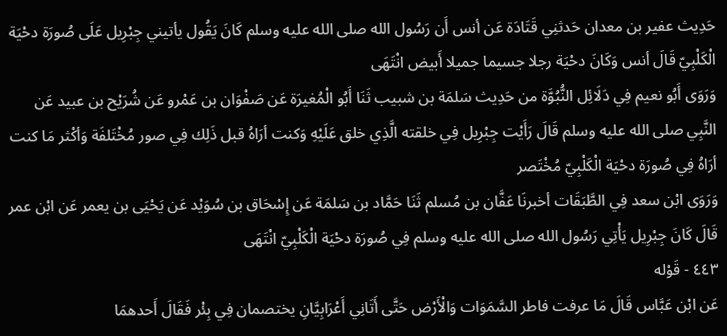حَدِيث عفير بن معدان حَدثنِي قَتَادَة عَن أنس أَن رَسُول الله صلى الله عليه وسلم كَانَ يَقُول يأتيني جِبْرِيل عَلَى صُورَة دحْيَة الْكَلْبِيّ قَالَ أنس وَكَانَ دحْيَة رجلا جسيما جميلا أَبيض انْتَهَى
وَرَوَى أَبُو نعيم فِي دَلَائِل النُّبُوَّة من حَدِيث سَلمَة بن شبيب ثَنَا أَبُو الْمُغيرَة عَن صَفْوَان بن عَمْرو عَن شُرَيْح بن عبيد عَن النَّبِي صلى الله عليه وسلم قَالَ رَأَيْت جِبْرِيل فِي خلقته الَّذِي خلق عَلَيْهِ وَكنت أرَاهُ قبل ذَلِك فِي صور مُخْتَلفَة وَأكْثر مَا كنت أرَاهُ فِي صُورَة دحْيَة الْكَلْبِيّ مُخْتَصر
وَرَوَى ابْن سعد فِي الطَّبَقَات أخبرنَا عَفَّان بن مُسلم ثَنَا حَمَّاد بن سَلمَة عَن إِسْحَاق بن سُوَيْد عَن يَحْيَى بن يعمر عَن ابْن عمر قَالَ كَانَ جِبْرِيل يَأْتِي رَسُول الله صلى الله عليه وسلم فِي صُورَة دحْيَة الْكَلْبِيّ انْتَهَى
٤٤٣ - قَوْله
عَن ابْن عَبَّاس قَالَ مَا عرفت فاطر السَّمَوَات وَالْأَرْض حَتَّى أَتَانِي أَعْرَابِيَّانِ يختصمان فِي بِئْر فَقَالَ أَحدهمَا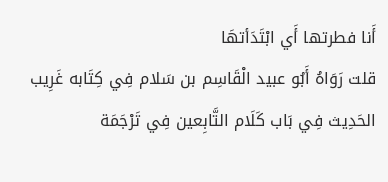أَنا فطرتها أَي ابْتَدَأتهَا
قلت رَوَاهُ أَبُو عبيد الْقَاسِم بن سَلام فِي كِتَابه غَرِيب الحَدِيث فِي بَاب كَلَام التَّابِعين فِي تَرْجَمَة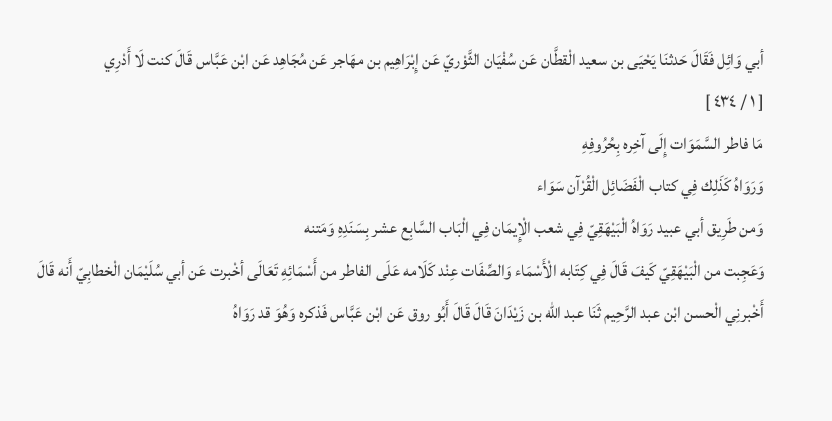أبي وَائِل فَقَالَ حَدثنَا يَحْيَى بن سعيد الْقطَّان عَن سُفْيَان الثَّوْريّ عَن إِبْرَاهِيم بن مهَاجر عَن مُجَاهِد عَن ابْن عَبَّاس قَالَ كنت لَا أَدْرِي
[ ١ / ٤٣٤ ]
مَا فاطر السَّمَوَات إِلَى آخِره بِحُرُوفِهِ
وَرَوَاهُ كَذَلِك فِي كتاب الْفَضَائِل الْقُرْآن سَوَاء
وَمن طَرِيق أبي عبيد رَوَاهُ الْبَيْهَقِيّ فِي شعب الْإِيمَان فِي الْبَاب السَّابِع عشر بِسَنَدِهِ وَمَتنه
وَعَجِبت من الْبَيْهَقِيّ كَيفَ قَالَ فِي كِتَابه الْأَسْمَاء وَالصِّفَات عِنْد كَلَامه عَلَى الفاطر من أَسْمَائِهِ تَعَالَى أخْبرت عَن أبي سُلَيْمَان الْخطابِيّ أَنه قَالَ أَخْبرنِي الْحسن ابْن عبد الرَّحِيم ثَنَا عبد الله بن زَيْدَانَ قَالَ قَالَ أَبُو روق عَن ابْن عَبَّاس فَذكره وَهُوَ قد رَوَاهُ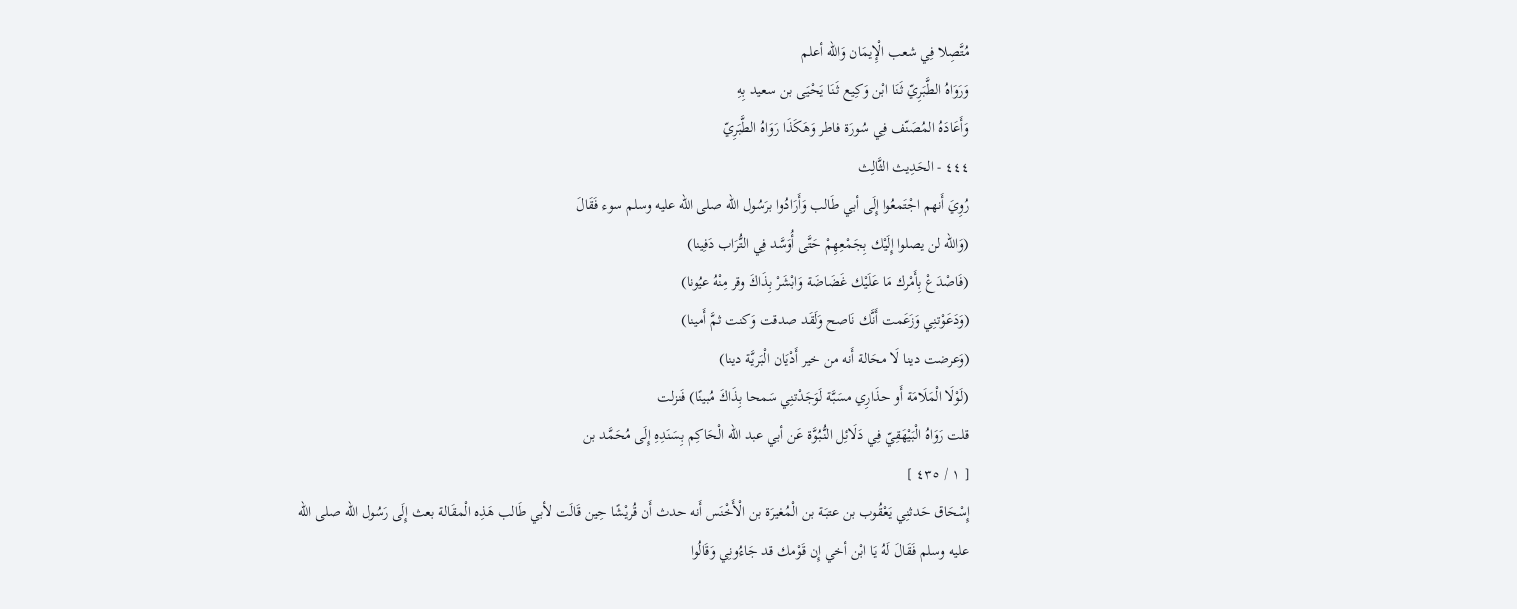مُتَّصِلا فِي شعب الْإِيمَان وَالله أعلم
وَرَوَاهُ الطَّبَرِيّ ثَنَا ابْن وَكِيع ثَنَا يَحْيَى بن سعيد بِهِ
وَأَعَادَهُ المُصَنّف فِي سُورَة فاطر وَهَكَذَا رَوَاهُ الطَّبَرِيّ
٤٤٤ - الحَدِيث الثَّالِث
رُوِيَ أَنهم اجْتَمعُوا إِلَى أبي طَالب وَأَرَادُوا برَسُول الله صلى الله عليه وسلم سوء فَقَالَ
(وَالله لن يصلوا إِلَيْك بِجَمْعِهِمْ حَتَّى أُوَسَّد فِي التُّرَاب دَفِينا)
(فَاصْدَعْ بِأَمْرك مَا عَلَيْك غَضَاضَة وَابْشَرْ بِذَاكَ وقر مِنْهُ عيُونا)
(وَدَعَوْتنِي وَزَعَمت أَنَّك نَاصح وَلَقَد صدقت وَكنت ثمَّ أَمينا)
(وَعرضت دينا لَا محَالة أَنه من خير أَدْيَان الْبَريَّة دينا)
(لَوْلَا الْمَلَامَة أَو حذَارِي مسَبَّة لَوَجَدْتنِي سَمحا بِذَاكَ مُبينًا) فَنزلت
قلت رَوَاهُ الْبَيْهَقِيّ فِي دَلَائِل النُّبُوَّة عَن أبي عبد الله الْحَاكِم بِسَنَدِهِ إِلَى مُحَمَّد بن
[ ١ / ٤٣٥ ]
إِسْحَاق حَدثنِي يَعْقُوب بن عتبَة بن الْمُغيرَة بن الْأَخْنَس أَنه حدث أَن قُريْشًا حِين قَالَت لأبي طَالب هَذِه الْمقَالة بعث إِلَى رَسُول الله صلى الله عليه وسلم فَقَالَ لَهُ يَا ابْن أخي إِن قَوْمك قد جَاءُونِي وَقَالُوا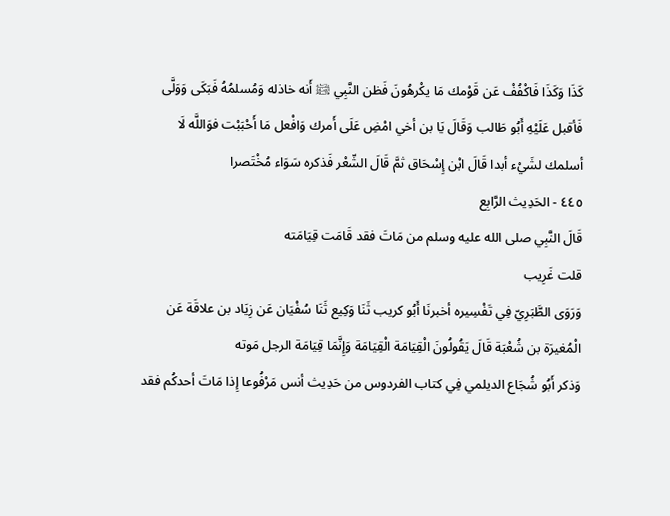كَذَا وَكَذَا فَاكْفُفْ عَن قَوْمك مَا يكْرهُونَ فَظن النَّبِي ﵊ أَنه خاذله وَمُسلمُهُ فَبَكَى وَوَلَّى فَأقبل عَلَيْهِ أَبُو طَالب وَقَالَ يَا بن أخي امْضِ عَلَى أَمرك وَافْعل مَا أَحْبَبْت فوَاللَّه لَا أسلمك لشَيْء أبدا قَالَ ابْن إِسْحَاق ثمَّ قَالَ الشّعْر فَذكره سَوَاء مُخْتَصرا
٤٤٥ - الحَدِيث الرَّابِع
قَالَ النَّبِي صلى الله عليه وسلم من مَاتَ فقد قَامَت قِيَامَته
قلت غَرِيب
وَرَوَى الطَّبَرِيّ فِي تَفْسِيره أخبرنَا أَبُو كريب ثَنَا وَكِيع ثَنَا سُفْيَان عَن زِيَاد بن علاقَة عَن الْمُغيرَة بن شُعْبَة قَالَ يَقُولُونَ الْقِيَامَة الْقِيَامَة وَإِنَّمَا قِيَامَة الرجل مَوته
وَذكر أَبُو شُجَاع الديلمي فِي كتاب الفردوس من حَدِيث أنس مَرْفُوعا إِذا مَاتَ أحدكُم فقد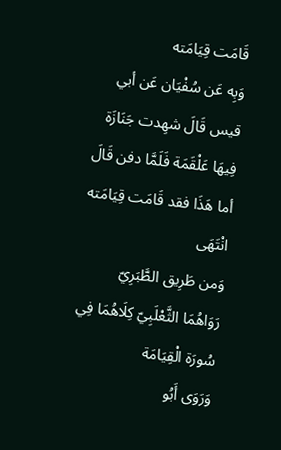قَامَت قِيَامَته
وَبِه عَن سُفْيَان عَن أبي قيس قَالَ شهِدت جَنَازَة فِيهَا عَلْقَمَة فَلَمَّا دفن قَالَ أما هَذَا فقد قَامَت قِيَامَته انْتَهَى
وَمن طَرِيق الطَّبَرِيّ رَوَاهُمَا الثَّعْلَبِيّ كِلَاهُمَا فِي سُورَة الْقِيَامَة
وَرَوَى أَبُو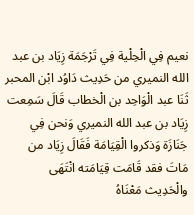نعيم فِي الْحِلْية فِي تَرْجَمَة زِيَاد بن عبد الله النميري من حَدِيث دَاوُد ابْن المحبر ثَنَا عبد الْوَاحِد بن الْخطاب قَالَ سَمِعت زِيَاد بن عبد الله النميري وَنحن فِي جَنَازَة وَذكروا الْقِيَامَة فَقَالَ زِيَاد من مَاتَ فقد قَامَت قِيَامَته انْتَهَى
والْحَدِيث مَعْنَاهُ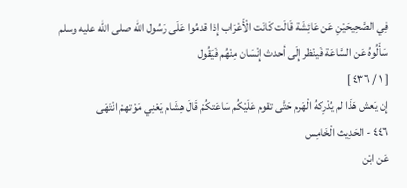فِي الصَّحِيحَيْنِ عَن عَائِشَة قَالَت كَانَت الْأَعْرَاب إِذا قدمُوا عَلَى رَسُول الله صلى الله عليه وسلم سَأَلُوهُ عَن السَّاعَة فَينْظر إِلَى أحدث إِنْسَان مِنْهُم فَيَقُول
[ ١ / ٤٣٦ ]
إِن يَعش هَذَا لم يُدْرِكهُ الْهَرم حَتَّى تقوم عَلَيْكُم سَاعَتكُمْ قَالَ هِشَام يَعْنِي مَوْتهمْ انْتَهَى
٤٤٦ - الحَدِيث الْخَامِس
عَن ابْن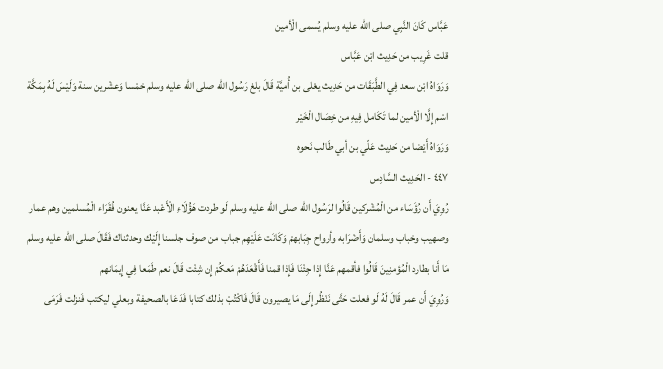عَبَّاس كَانَ النَّبِي صلى الله عليه وسلم يُسمى الْأمين
قلت غَرِيب من حَدِيث ابْن عَبَّاس
وَرَوَاهُ ابْن سعد فِي الطَّبَقَات من حَدِيث يعْلى بن أُميَّة قَالَ بلغ رَسُول الله صلى الله عليه وسلم خمْسا وَعشْرين سنة وَلَيْسَ لَهُ بِمَكَّة اسْم إِلَّا الْأمين لما تَكَامل فِيهِ من خِصَال الْخَيْر
وَرَوَاهُ أَيْضا من حَدِيث عَلّي بن أبي طَالب نَحوه
٤٤٧ - الحَدِيث السَّادِس
رُوِيَ أَن رُؤَسَاء من الْمُشْركين قَالُوا لرَسُول الله صلى الله عليه وسلم لَو طردت هَؤُلَاءِ الْأَعْبد عَنَّا يعنون فُقَرَاء الْمُسلمين وهم عمار وصهيب وخباب وسلمان وَأَضْرَابه وأرواح جِبَابهمْ وَكَانَت عَلَيْهِم جباب من صوف جلسنا إِلَيْك وحدثناك فَقَالَ صلى الله عليه وسلم مَا أَنا بطارد الْمُؤمنِينَ قَالُوا فأقمهم عَنَّا إِذا جِئْنَا فَإِذا قمنا فَأَقْعَدَهُمْ مَعكُمْ إِن شِئْت قَالَ نعم طَمَعا فِي إِيمَانهم
وَرُوِيَ أَن عمر قَالَ لَهُ لَو فعلت حَتَّى نَنْظُر إِلَى مَا يصيرون قَالَ فَاكْتُبْ بذلك كتابا فَدَعَا بالصحيفة وبعلي ليكتب فَنزلت فَرَمَى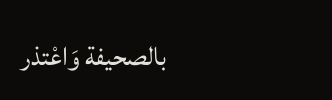بالصحيفة وَاعْتذر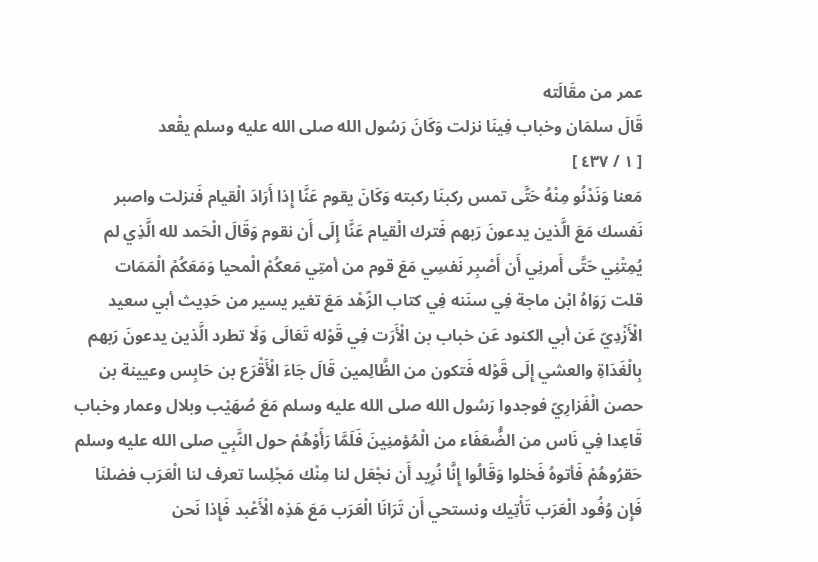عمر من مقَالَته
قَالَ سلمَان وخباب فِينَا نزلت وَكَانَ رَسُول الله صلى الله عليه وسلم يقْعد
[ ١ / ٤٣٧ ]
مَعنا وَنَدْنُو مِنْهُ حَتَّى تمس ركبنَا ركبته وَكَانَ يقوم عَنَّا إِذا أَرَادَ الْقيام فَنزلت واصبر نَفسك مَعَ الَّذين يدعونَ رَبهم فَترك الْقيام عَنَّا إِلَى أَن نقوم وَقَالَ الْحَمد لله الَّذِي لم يُمِتْنِي حَتَّى أَمرنِي أَن أَصْبِر نَفسِي مَعَ قوم من أمتِي مَعكُمْ الْمحيا وَمَعَكُمْ الْمَمَات
قلت رَوَاهُ ابْن ماجة فِي سنَنه فِي كتاب الزّهْد مَعَ تغير يسير من حَدِيث أبي سعيد الْأَزْدِيّ عَن أبي الكنود عَن خباب بن الْأَرَت فِي قَوْله تَعَالَى وَلَا تطرد الَّذين يدعونَ رَبهم بِالْغَدَاةِ والعشي إِلَى قَوْله فَتكون من الظَّالِمين قَالَ جَاءَ الْأَقْرَع بن حَابِس وعيينة بن حصن الْفَزارِيّ فوجدوا رَسُول الله صلى الله عليه وسلم مَعَ صُهَيْب وبلال وعمار وخباب قَاعِدا فِي نَاس من الضُّعَفَاء من الْمُؤمنِينَ فَلَمَّا رَأَوْهُمْ حول النَّبِي صلى الله عليه وسلم حَقرُوهُمْ فَأتوهُ فَخلوا وَقَالُوا إِنَّا نُرِيد أَن نجْعَل لنا مِنْك مَجْلِسا تعرف لنا الْعَرَب فضلنَا فَإِن وُفُود الْعَرَب تَأْتِيك ونستحي أَن تَرَانَا الْعَرَب مَعَ هَذِه الْأَعْبد فَإِذا نَحن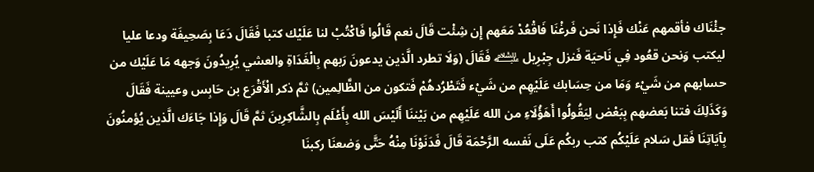جئْنَاك فأقمهم عَنْك فَإِذا نَحن فَرغْنَا فَاقْعُدْ مَعَهم إِن شِئْت قَالَ نعم قَالُوا فَاكْتُبْ لنا عَلَيْك كتبا فَقَالَ دَعَا بِصَحِيفَة ودعا عليا ليكتب وَنحن قعُود فِي نَاحيَة فَنزل جِبْرِيل ﵇ فَقَالَ (وَلَا تطرد الَّذين يدعونَ رَبهم بِالْغَدَاةِ والعشي يُرِيدُونَ وَجهه مَا عَلَيْك من حسابهم من شَيْء وَمَا من حِسَابك عَلَيْهِم من شَيْء فَتَطْرُدهُمْ فَتكون من الظَّالِمين) ثمَّ ذكر الْأَقْرَع بن حَابِس وعيينة فَقَالَ وَكَذَلِكَ فتنا بَعضهم بِبَعْض لِيَقُولُوا أَهَؤُلَاءِ من الله عَلَيْهِم من بَيْننَا أَلَيْسَ الله بِأَعْلَم بِالشَّاكِرِينَ ثمَّ قَالَ وَإِذا جَاءَك الَّذين يُؤمنُونَ بِآيَاتِنَا فَقل سَلام عَلَيْكُم كتب ربكُم عَلَى نَفسه الرَّحْمَة قَالَ فَدَنَوْنَا مِنْهُ حَتَّى وَضعنَا ركبنَا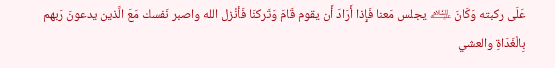عَلَى ركبته وَكَانَ ﵇ يجلس مَعنا فَإِذا أَرَادَ أَن يقوم قَامَ وَتَركنَا فَأنْزل الله واصبر نَفسك مَعَ الَّذين يدعونَ رَبهم بِالْغَدَاةِ والعشي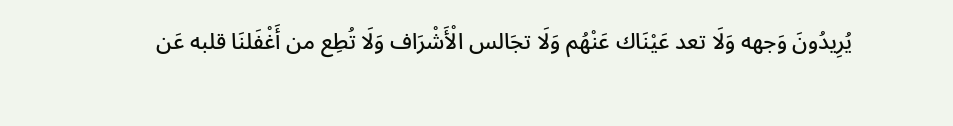يُرِيدُونَ وَجهه وَلَا تعد عَيْنَاك عَنْهُم وَلَا تجَالس الْأَشْرَاف وَلَا تُطِع من أَغْفَلنَا قلبه عَن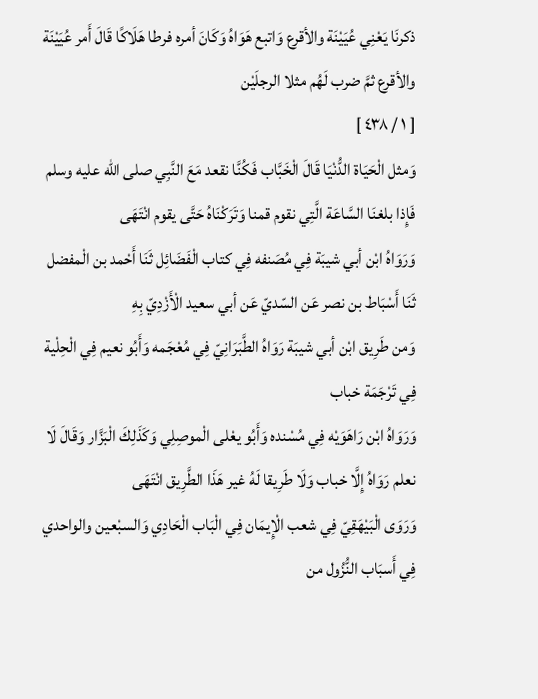ذكرنَا يَعْنِي عُيَيْنَة والأقرع وَاتبع هَوَاهُ وَكَانَ أمره فرطا هَلَاكًا قَالَ أَمر عُيَيْنَة والأقرع ثمَّ ضرب لَهُم مثلا الرجلَيْن
[ ١ / ٤٣٨ ]
وَمثل الْحَيَاة الدُّنْيَا قَالَ الْخَبَّاب فَكُنَّا نقعد مَعَ النَّبِي صلى الله عليه وسلم فَإِذا بلغنَا السَّاعَة الَّتِي نقوم قمنا وَتَرَكْنَاهُ حَتَّى يقوم انْتَهَى
وَرَوَاهُ ابْن أبي شيبَة فِي مُصَنفه فِي كتاب الْفَضَائِل ثَنَا أَحْمد بن الْمفضل ثَنَا أَسْبَاط بن نصر عَن السّديّ عَن أبي سعيد الْأَزْدِيّ بِهِ
وَمن طَرِيق ابْن أبي شيبَة رَوَاهُ الطَّبَرَانِيّ فِي مُعْجَمه وَأَبُو نعيم فِي الْحِلْية فِي تَرْجَمَة خباب
وَرَوَاهُ ابْن رَاهَوَيْه فِي مُسْنده وَأَبُو يعْلى الْموصِلِي وَكَذَلِكَ الْبَزَّار وَقَالَ لَا نعلم رَوَاهُ إِلَّا خباب وَلَا طَرِيقا لَهُ غير هَذَا الطَّرِيق انْتَهَى
وَرَوَى الْبَيْهَقِيّ فِي شعب الْإِيمَان فِي الْبَاب الْحَادِي وَالسبْعين والواحدي فِي أَسبَاب النُّزُول من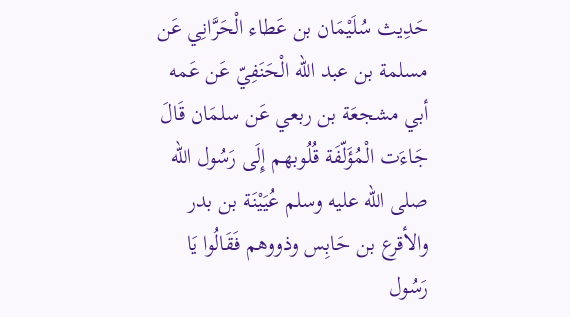حَدِيث سُلَيْمَان بن عَطاء الْحَرَّانِي عَن مسلمة بن عبد الله الْحَنَفِيّ عَن عَمه أبي مشجعَة بن ربعي عَن سلمَان قَالَ جَاءَت الْمُؤَلّفَة قُلُوبهم إِلَى رَسُول الله صلى الله عليه وسلم عُيَيْنَة بن بدر والأقرع بن حَابِس وذووهم فَقَالُوا يَا رَسُول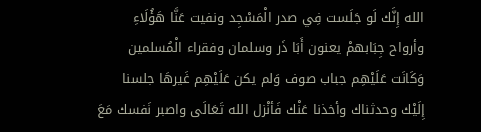الله إِنَّك لَو جَلَست فِي صدر الْمَسْجِد ونفيت عَنَّا هَؤُلَاءِ وأرواح جِبَابهمْ يعنون أَبَا ذَر وسلمان وفقراء الْمُسلمين وَكَانَت عَلَيْهِم جباب صوف وَلم يكن عَلَيْهِم غَيرهَا جلسنا إِلَيْك وحدثناك وأخذنا عَنْك فَأنْزل الله تَعَالَى واصبر نَفسك مَعَ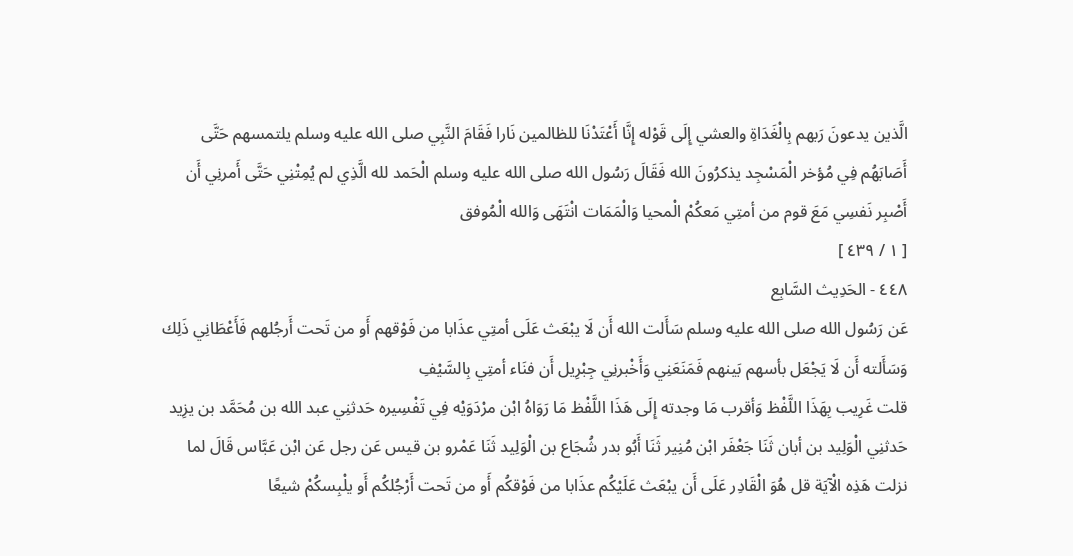الَّذين يدعونَ رَبهم بِالْغَدَاةِ والعشي إِلَى قَوْله إِنَّا أَعْتَدْنَا للظالمين نَارا فَقَامَ النَّبِي صلى الله عليه وسلم يلتمسهم حَتَّى أَصَابَهُم فِي مُؤخر الْمَسْجِد يذكرُونَ الله فَقَالَ رَسُول الله صلى الله عليه وسلم الْحَمد لله الَّذِي لم يُمِتْنِي حَتَّى أَمرنِي أَن أَصْبِر نَفسِي مَعَ قوم من أمتِي مَعكُمْ الْمحيا وَالْمَمَات انْتَهَى وَالله الْمُوفق
[ ١ / ٤٣٩ ]
٤٤٨ - الحَدِيث السَّابِع
عَن رَسُول الله صلى الله عليه وسلم سَأَلت الله أَن لَا يبْعَث عَلَى أمتِي عذَابا من فَوْقهم أَو من تَحت أَرجُلهم فَأَعْطَانِي ذَلِك وَسَأَلته أَن لَا يَجْعَل بأسهم بَينهم فَمَنَعَنِي وَأَخْبرنِي جِبْرِيل أَن فنَاء أمتِي بِالسَّيْفِ
قلت غَرِيب بِهَذَا اللَّفْظ وَأقرب مَا وجدته إِلَى هَذَا اللَّفْظ مَا رَوَاهُ ابْن مرْدَوَيْه فِي تَفْسِيره حَدثنِي عبد الله بن مُحَمَّد بن يزِيد حَدثنِي الْوَلِيد بن أبان ثَنَا جَعْفَر ابْن مُنِير ثَنَا أَبُو بدر شُجَاع بن الْوَلِيد ثَنَا عَمْرو بن قيس عَن رجل عَن ابْن عَبَّاس قَالَ لما نزلت هَذِه الْآيَة قل هُوَ الْقَادِر عَلَى أَن يبْعَث عَلَيْكُم عذَابا من فَوْقكُم أَو من تَحت أَرْجُلكُم أَو يلْبِسكُمْ شيعًا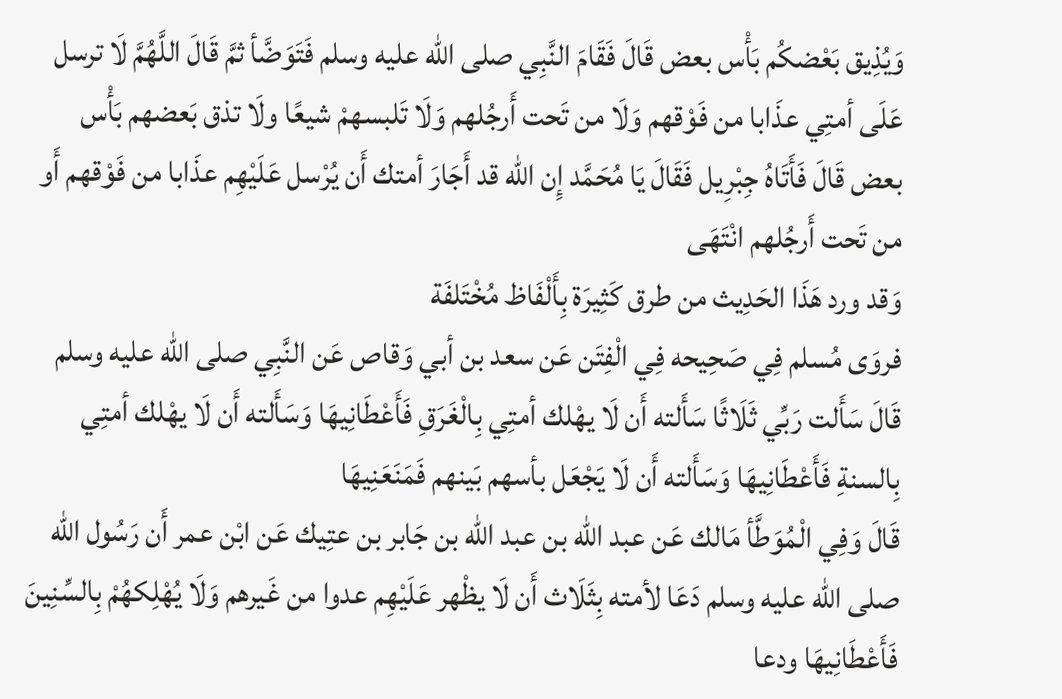وَيُذِيق بَعْضكُم بَأْس بعض قَالَ فَقَامَ النَّبِي صلى الله عليه وسلم فَتَوَضَّأ ثمَّ قَالَ اللَّهُمَّ لَا ترسل عَلَى أمتِي عذَابا من فَوْقهم وَلَا من تَحت أَرجُلهم وَلَا تَلبسهمْ شيعًا ولَا تذق بَعضهم بَأْس بعض قَالَ فَأَتَاهُ جِبْرِيل فَقَالَ يَا مُحَمَّد إِن الله قد أَجَارَ أمتك أَن يُرْسل عَلَيْهِم عذَابا من فَوْقهم أَو من تَحت أَرجُلهم انْتَهَى
وَقد ورد هَذَا الحَدِيث من طرق كَثِيرَة بِأَلْفَاظ مُخْتَلفَة
فروَى مُسلم فِي صَحِيحه فِي الْفِتَن عَن سعد بن أبي وَقاص عَن النَّبِي صلى الله عليه وسلم قَالَ سَأَلت رَبِّي ثَلَاثًا سَأَلته أَن لَا يهْلك أمتِي بِالْغَرَقِ فَأَعْطَانِيهَا وَسَأَلته أَن لَا يهْلك أمتِي بِالسنةِ فَأَعْطَانِيهَا وَسَأَلته أَن لَا يَجْعَل بأسهم بَينهم فَمَنَعَنِيهَا
قَالَ وَفِي الْمُوَطَّأ مَالك عَن عبد الله بن عبد الله بن جَابر بن عتِيك عَن ابْن عمر أَن رَسُول الله صلى الله عليه وسلم دَعَا لأمته بِثَلَاث أَن لَا يظْهر عَلَيْهِم عدوا من غَيرهم وَلَا يُهْلِكهُمْ بِالسِّنِينَ فَأَعْطَانِيهَا ودعا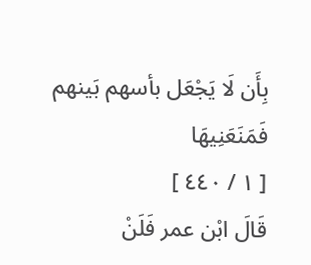بِأَن لَا يَجْعَل بأسهم بَينهم فَمَنَعَنِيهَا
[ ١ / ٤٤٠ ]
قَالَ ابْن عمر فَلَنْ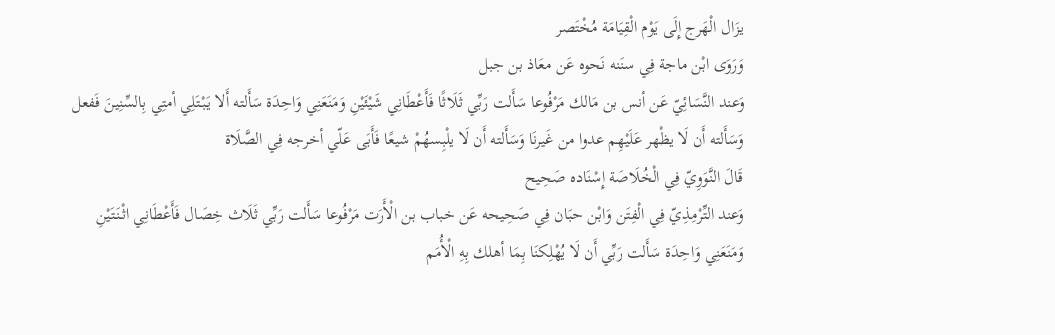يزَال الْهَرج إِلَى يَوْم الْقِيَامَة مُخْتَصر
وَرَوَى ابْن ماجة فِي سنَنه نَحوه عَن معَاذ بن جبل
وَعند النَّسَائِيّ عَن أنس بن مَالك مَرْفُوعا سَأَلت رَبِّي ثَلَاثًا فَأَعْطَانِي شَيْئَيْنِ وَمَنَعَنِي وَاحِدَة سَأَلته أَلا يَبْتَلِي أمتِي بِالسِّنِينَ فَفعل وَسَأَلته أَن لَا يظْهر عَلَيْهِم عدوا من غَيرنَا وَسَأَلته أَن لَا يلْبِسهُمْ شيعًا فَأَبَى عَلّي أخرجه فِي الصَّلَاة
قَالَ النَّوَوِيّ فِي الْخُلَاصَة إِسْنَاده صَحِيح
وَعند التِّرْمِذِيّ فِي الْفِتَن وَابْن حبَان فِي صَحِيحه عَن خباب بن الْأَرَت مَرْفُوعا سَأَلت رَبِّي ثَلَاث خِصَال فَأَعْطَانِي اثْنَتَيْنِ وَمَنَعَنِي وَاحِدَة سَأَلت رَبِّي أَن لَا يُهْلِكنَا بِمَا أهلك بِهِ الْأُمَم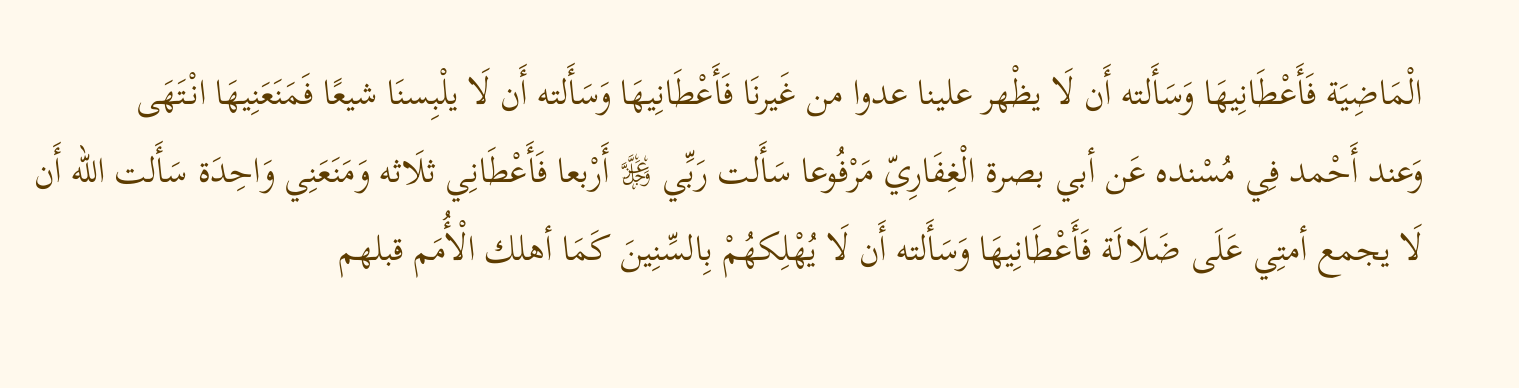الْمَاضِيَة فَأَعْطَانِيهَا وَسَأَلته أَن لَا يظْهر علينا عدوا من غَيرنَا فَأَعْطَانِيهَا وَسَأَلته أَن لَا يلْبِسنَا شيعًا فَمَنَعَنِيهَا انْتَهَى
وَعند أَحْمد فِي مُسْنده عَن أبي بصرة الْغِفَارِيّ مَرْفُوعا سَأَلت رَبِّي ﷿ أَرْبعا فَأَعْطَانِي ثلَاثه وَمَنَعَنِي وَاحِدَة سَأَلت الله أَن لَا يجمع أمتِي عَلَى ضَلَالَة فَأَعْطَانِيهَا وَسَأَلته أَن لَا يُهْلِكهُمْ بِالسِّنِينَ كَمَا أهلك الْأُمَم قبلهم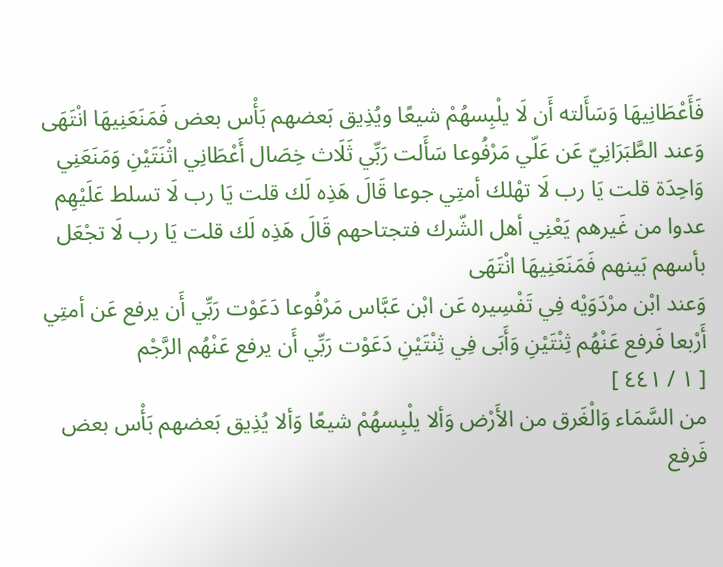فَأَعْطَانِيهَا وَسَأَلته أَن لَا يلْبِسهُمْ شيعًا ويُذِيق بَعضهم بَأْس بعض فَمَنَعَنِيهَا انْتَهَى
وَعند الطَّبَرَانِيّ عَن عَلّي مَرْفُوعا سَأَلت رَبِّي ثَلَاث خِصَال أَعْطَانِي اثْنَتَيْنِ وَمَنَعَنِي وَاحِدَة قلت يَا رب لَا تهْلك أمتِي جوعا قَالَ هَذِه لَك قلت يَا رب لَا تسلط عَلَيْهِم عدوا من غَيرهم يَعْنِي أهل الشّرك فتجتاحهم قَالَ هَذِه لَك قلت يَا رب لَا تجْعَل بأسهم بَينهم فَمَنَعَنِيهَا انْتَهَى
وَعند ابْن مرْدَوَيْه فِي تَفْسِيره عَن ابْن عَبَّاس مَرْفُوعا دَعَوْت رَبِّي أَن يرفع عَن أمتِي أَرْبعا فَرفع عَنْهُم ثِنْتَيْنِ وَأَبَى فِي ثِنْتَيْنِ دَعَوْت رَبِّي أَن يرفع عَنْهُم الرَّجْم
[ ١ / ٤٤١ ]
من السَّمَاء وَالْغَرق من الأَرْض وَألا يلْبِسهُمْ شيعًا وَألا يُذِيق بَعضهم بَأْس بعض فَرفع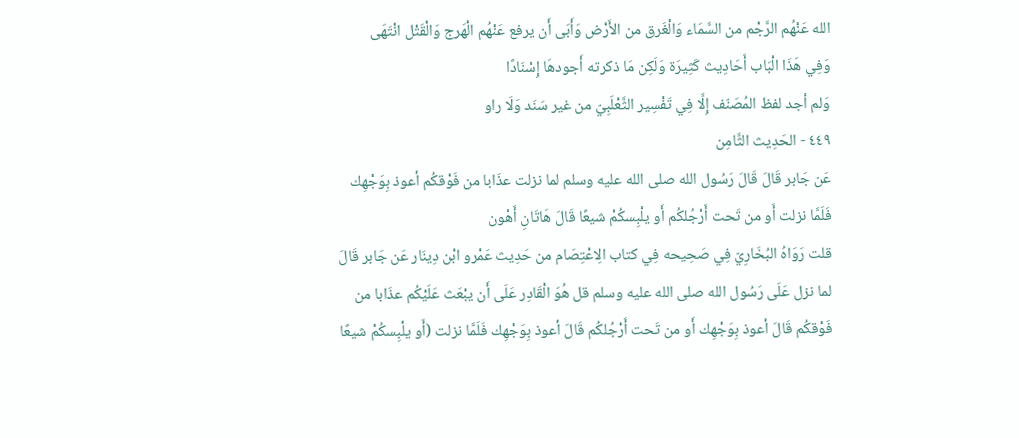الله عَنْهُم الرَّجْم من السَّمَاء وَالْغَرق من الأَرْض وَأَبَى أَن يرفع عَنْهُم الْهَرج وَالْقَتْل انْتَهَى
وَفِي هَذَا الْبَاب أَحَادِيث كَثِيرَة وَلَكِن مَا ذكرته أَجودهَا إِسْنَادًا
وَلم أجد لفظ المُصَنّف إِلَّا فِي تَفْسِير الثَّعْلَبِيّ من غير سَنَد وَلَا راو
٤٤٩ - الحَدِيث الثَّامِن
عَن جَابر قَالَ قَالَ رَسُول الله صلى الله عليه وسلم لما نزلت عذَابا من فَوْقكُم أعوذ بِوَجْهِك فَلَمَّا نزلت أَو من تَحت أَرْجُلكُم أَو يلْبِسكُمْ شيعًا قَالَ هَاتَانِ أَهْون
قلت رَوَاهُ البُخَارِيّ فِي صَحِيحه فِي كتاب الِاعْتِصَام من حَدِيث عَمْرو ابْن دِينَار عَن جَابر قَالَ لما نزل عَلَى رَسُول الله صلى الله عليه وسلم قل هُوَ الْقَادِر عَلَى أَن يبْعَث عَلَيْكُم عذَابا من فَوْقكُم قَالَ أعوذ بِوَجْهِك أَو من تَحت أَرْجُلكُم قَالَ أعوذ بِوَجْهِك فَلَمَّا نزلت (أَو يلْبِسكُمْ شيعًا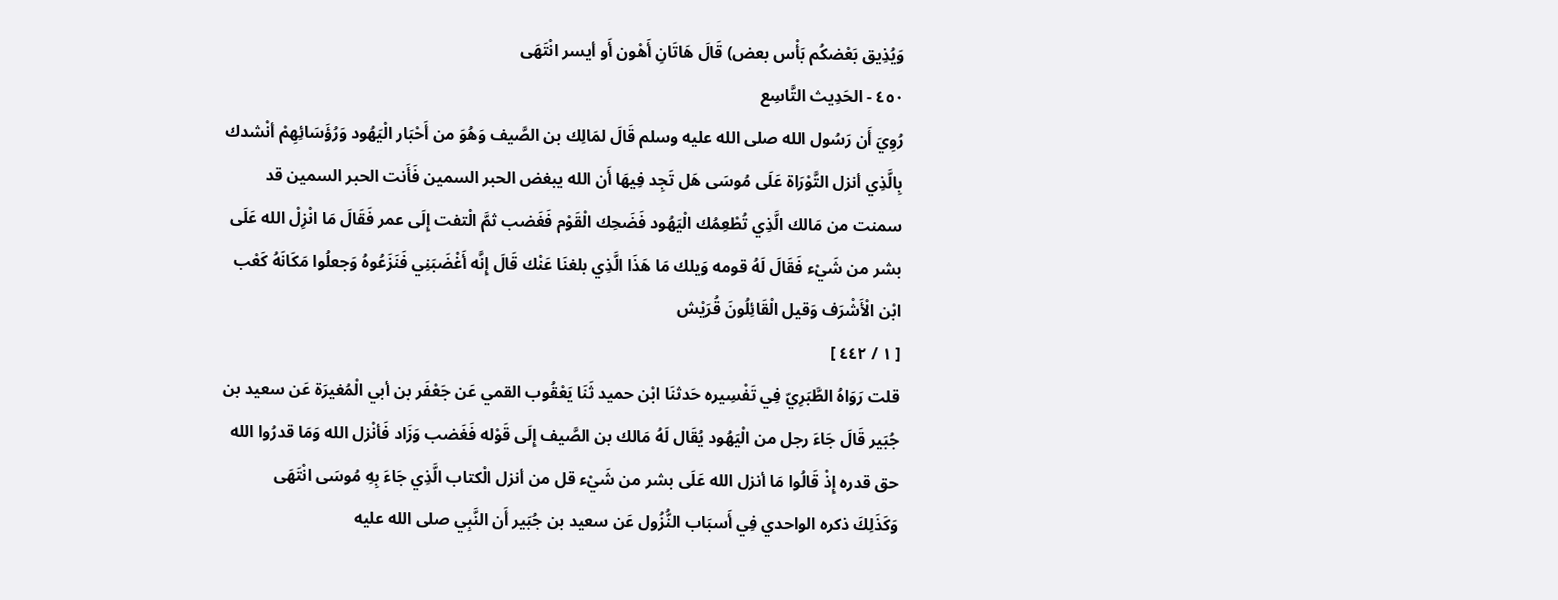وَيُذِيق بَعْضكُم بَأْس بعض) قَالَ هَاتَانِ أَهْون أَو أيسر انْتَهَى
٤٥٠ - الحَدِيث التَّاسِع
رُوِيَ أَن رَسُول الله صلى الله عليه وسلم قَالَ لمَالِك بن الصَّيف وَهُوَ من أَحْبَار الْيَهُود وَرُؤَسَائِهِمْ أنْشدك بِالَّذِي أنزل التَّوْرَاة عَلَى مُوسَى هَل تَجِد فِيهَا أَن الله يبغض الحبر السمين فَأَنت الحبر السمين قد سمنت من مَالك الَّذِي تُطْعِمُك الْيَهُود فَضَحِك الْقَوْم فَغَضب ثمَّ الْتفت إِلَى عمر فَقَالَ مَا انْزِلْ الله عَلَى بشر من شَيْء فَقَالَ لَهُ قومه وَيلك مَا هَذَا الَّذِي بلغنَا عَنْك قَالَ إِنَّه أَغْضَبَنِي فَنَزَعُوهُ وَجعلُوا مَكَانَهُ كَعْب ابْن الْأَشْرَف وَقيل الْقَائِلُونَ قُرَيْش
[ ١ / ٤٤٢ ]
قلت رَوَاهُ الطَّبَرِيّ فِي تَفْسِيره حَدثنَا ابْن حميد ثَنَا يَعْقُوب القمي عَن جَعْفَر بن أبي الْمُغيرَة عَن سعيد بن جُبَير قَالَ جَاءَ رجل من الْيَهُود يُقَال لَهُ مَالك بن الصَّيف إِلَى قَوْله فَغَضب وَزَاد فَأنْزل الله وَمَا قدرُوا الله حق قدره إِذْ قَالُوا مَا أنزل الله عَلَى بشر من شَيْء قل من أنزل الْكتاب الَّذِي جَاءَ بِهِ مُوسَى انْتَهَى
وَكَذَلِكَ ذكره الواحدي فِي أَسبَاب النُّزُول عَن سعيد بن جُبَير أَن النَّبِي صلى الله عليه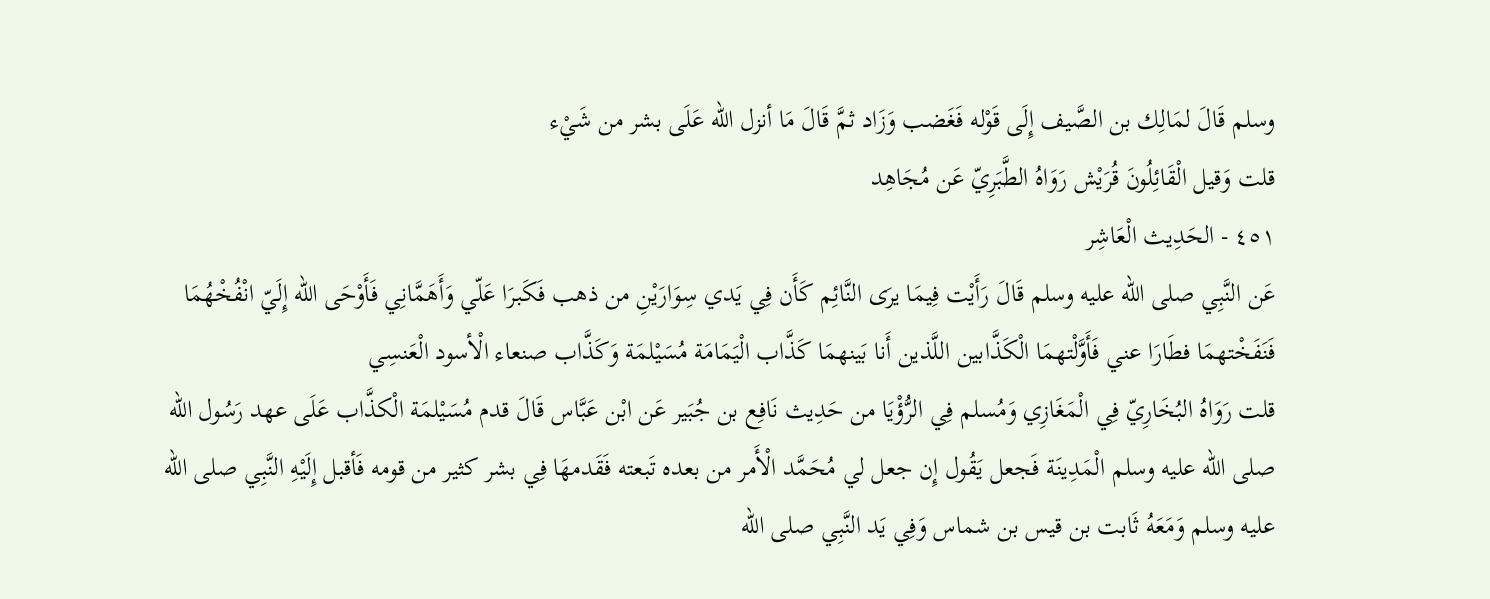وسلم قَالَ لمَالِك بن الصَّيف إِلَى قَوْله فَغَضب وَزَاد ثمَّ قَالَ مَا أنزل الله عَلَى بشر من شَيْء
قلت وَقيل الْقَائِلُونَ قُرَيْش رَوَاهُ الطَّبَرِيّ عَن مُجَاهِد
٤٥١ - الحَدِيث الْعَاشِر
عَن النَّبِي صلى الله عليه وسلم قَالَ رَأَيْت فِيمَا يرَى النَّائِم كَأَن فِي يَدي سِوَارَيْنِ من ذهب فَكَبرَا عَلّي وَأَهَمَّانِي فَأَوْحَى الله إِلَيّ انْفُخْهُمَا فَنَفَخْتهمَا فطَارَا عني فَأَوَّلْتهمَا الْكَذَّابين اللَّذين أَنا بَينهمَا كَذَّاب الْيَمَامَة مُسَيْلمَة وَكَذَّاب صنعاء الْأسود الْعَنسِي
قلت رَوَاهُ البُخَارِيّ فِي الْمَغَازِي وَمُسلم فِي الرُّؤْيَا من حَدِيث نَافِع بن جُبَير عَن ابْن عَبَّاس قَالَ قدم مُسَيْلمَة الْكذَّاب عَلَى عهد رَسُول الله صلى الله عليه وسلم الْمَدِينَة فَجعل يَقُول إِن جعل لي مُحَمَّد الْأَمر من بعده تَبعته فَقَدمهَا فِي بشر كثير من قومه فَأقبل إِلَيْهِ النَّبِي صلى الله عليه وسلم وَمَعَهُ ثَابت بن قيس بن شماس وَفِي يَد النَّبِي صلى الله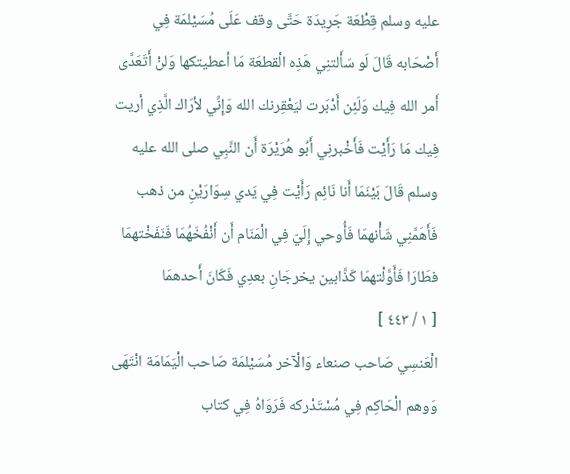عليه وسلم قِطْعَة جَرِيدَة حَتَّى وقف عَلَى مُسَيْلمَة فِي أَصْحَابه قَالَ لَو سَأَلتنِي هَذِه الْقطعَة مَا أعطيتكها وَلنْ أَتَعَدَّى أَمر الله فِيك وَلَئِن أَدْبَرت ليَعْقِرنك الله وَإِنِّي لأرَاك الَّذِي أريت فِيك مَا رَأَيْت فَأَخْبرنِي أَبُو هُرَيْرَة أَن النَّبِي صلى الله عليه وسلم قَالَ بَيْنَمَا أَنا نَائِم رَأَيْت فِي يَدي سِوَارَيْنِ من ذهب فَأَهَمَّنِي شَأْنهمَا فَأُوحي إِلَيّ فِي الْمَنَام أَن أَنْفُخَهُمَا فَنَفَخْتهمَا فطَارَا فَأَوَّلْتهمَا كَذَّابين يخرجَانِ بعدِي فَكَانَ أَحدهمَا
[ ١ / ٤٤٣ ]
الْعَنسِي صَاحب صنعاء وَالْآخر مُسَيْلمَة صَاحب الْيَمَامَة انْتَهَى
وَوهم الْحَاكِم فِي مُسْتَدْركه فَرَوَاهُ فِي كتاب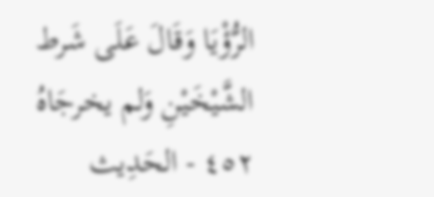الرُّؤْيَا وَقَالَ عَلَى شَرط الشَّيْخَيْنِ وَلم يخرجَاهُ
٤٥٢ - الحَدِيث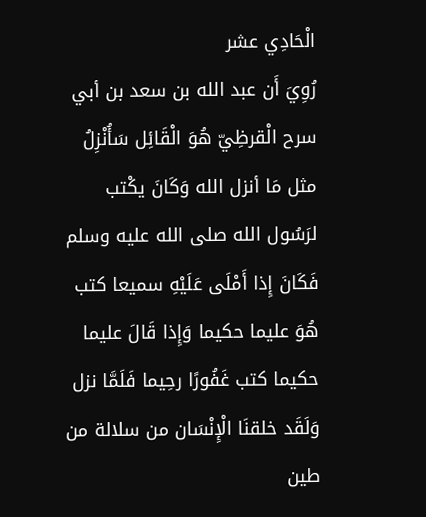الْحَادِي عشر
رُوِيَ أَن عبد الله بن سعد بن أبي سرح الْقرظِيّ هُوَ الْقَائِل سَأُنْزِلُ مثل مَا أنزل الله وَكَانَ يكْتب لرَسُول الله صلى الله عليه وسلم فَكَانَ إِذا أَمْلَى عَلَيْهِ سميعا كتب هُوَ عليما حكيما وَإِذا قَالَ عليما حكيما كتب غَفُورًا رحِيما فَلَمَّا نزل وَلَقَد خلقنَا الْإِنْسَان من سلالة من طين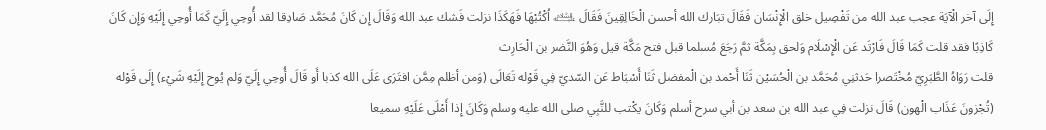إِلَى آخر الْآيَة عجب عبد الله من تَفْصِيل خلق الْإِنْسَان فَقَالَ تبَارك الله أحسن الْخَالِقِينَ فَقَالَ ﵇ اُكْتُبْهَا فَهَكَذَا نزلت فَشك عبد الله وَقَالَ إِن كَانَ مُحَمَّد صَادِقا لقد أُوحِي إِلَيّ كَمَا أُوحِي إِلَيْهِ وَإِن كَانَ كَاذِبًا فقد قلت كَمَا قَالَ فَارْتَد عَن الْإِسْلَام وَلحق بِمَكَّة ثمَّ رَجَعَ مُسلما قبل فتح مَكَّة قيل وَهُوَ النَّضر بن الْحَارِث
قلت رَوَاهُ الطَّبَرِيّ مُخْتَصرا حَدثنِي مُحَمَّد بن الْحُسَيْن ثَنَا أَحْمد بن الْمفضل ثَنَا أَسْبَاط عَن السّديّ فِي قَوْله تَعَالَى (وَمن أظلم مِمَّن افتَرَى عَلَى الله كذبا أَو قَالَ أُوحِي إِلَيّ وَلم يُوح إِلَيْهِ شَيْء) إِلَى قَوْله (تُجْزونَ عَذَاب الْهون) قَالَ نزلت فِي عبد الله بن سعد بن أبي سرح أسلم وَكَانَ يكْتب للنَّبِي صلى الله عليه وسلم وَكَانَ إِذا أَمْلَى عَلَيْهِ سميعا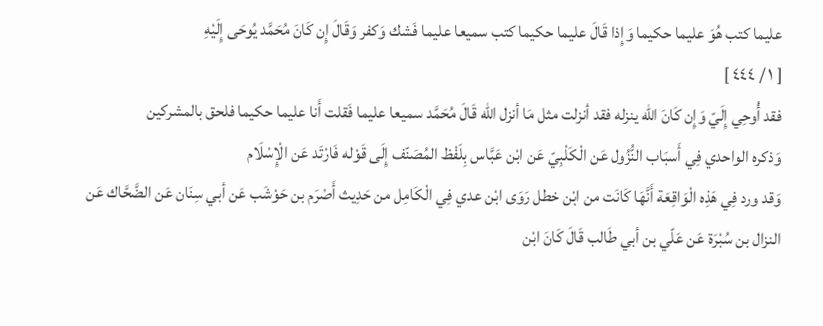عليما كتب هُوَ عليما حكيما وَإِذا قَالَ عليما حكيما كتب سميعا عليما فَشك وَكفر وَقَالَ إِن كَانَ مُحَمَّد يُوحَى إِلَيْهِ
[ ١ / ٤٤٤ ]
فقد أُوحِي إِلَيّ وَإِن كَانَ الله ينزله فقد أنزلت مثل مَا أنزل الله قَالَ مُحَمَّد سميعا عليما فَقلت أَنا عليما حكيما فلحق بالمشركين
وَذكره الواحدي فِي أَسبَاب النُّزُول عَن الْكَلْبِيّ عَن ابْن عَبَّاس بِلَفْظ المُصَنّف إِلَى قَوْله فَارْتَد عَن الْإِسْلَام
وَقد ورد فِي هَذِه الْوَاقِعَة أَنَّهَا كَانَت من ابْن خطل رَوَى ابْن عدي فِي الْكَامِل من حَدِيث أَصْرَم بن حَوْشَب عَن أبي سِنَان عَن الضَّحَّاك عَن النزال بن سُبْرَة عَن عَلّي بن أبي طَالب قَالَ كَانَ ابْن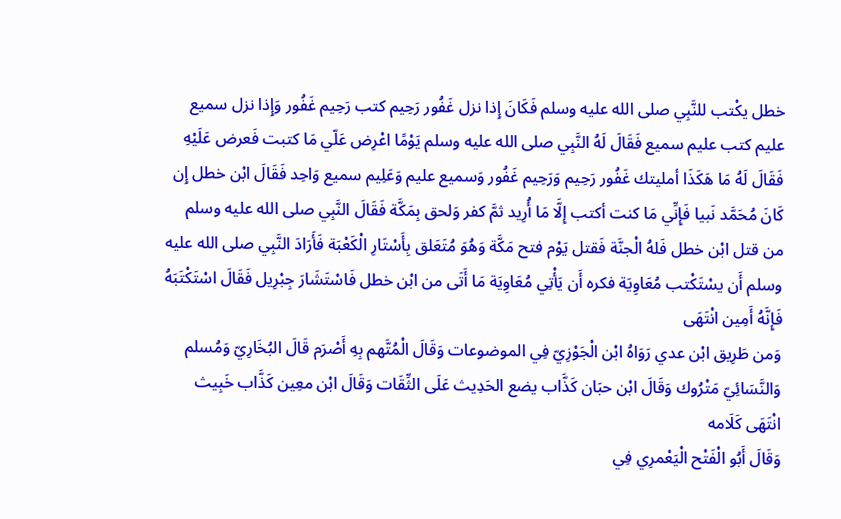خطل يكْتب للنَّبِي صلى الله عليه وسلم فَكَانَ إِذا نزل غَفُور رَحِيم كتب رَحِيم غَفُور وَإِذا نزل سميع عليم كتب عليم سميع فَقَالَ لَهُ النَّبِي صلى الله عليه وسلم يَوْمًا اعْرِض عَلّي مَا كتبت فَعرض عَلَيْهِ فَقَالَ لَهُ مَا هَكَذَا أمليتك غَفُور رَحِيم وَرَحِيم غَفُور وَسميع عليم وَعَلِيم سميع وَاحِد فَقَالَ ابْن خطل إِن كَانَ مُحَمَّد نَبيا فَإِنِّي مَا كنت أكتب إِلَّا مَا أُرِيد ثمَّ كفر وَلحق بِمَكَّة فَقَالَ النَّبِي صلى الله عليه وسلم من قتل ابْن خطل فَلهُ الْجنَّة فَقتل يَوْم فتح مَكَّة وَهُوَ مُتَعَلق بِأَسْتَارِ الْكَعْبَة فَأَرَادَ النَّبِي صلى الله عليه وسلم أَن يسْتَكْتب مُعَاوِيَة فكره أَن يَأْتِي مُعَاوِيَة مَا أَتَى من ابْن خطل فَاسْتَشَارَ جِبْرِيل فَقَالَ اسْتَكْتَبَهُ فَإِنَّهُ أَمِين انْتَهَى
وَمن طَرِيق ابْن عدي رَوَاهُ ابْن الْجَوْزِيّ فِي الموضوعات وَقَالَ الْمُتَّهم بِهِ أَصْرَم قَالَ البُخَارِيّ وَمُسلم وَالنَّسَائِيّ مَتْرُوك وَقَالَ ابْن حبَان كَذَّاب يضع الحَدِيث عَلَى الثِّقَات وَقَالَ ابْن معِين كَذَّاب خَبِيث انْتَهَى كَلَامه
وَقَالَ أَبُو الْفَتْح الْيَعْمرِي فِي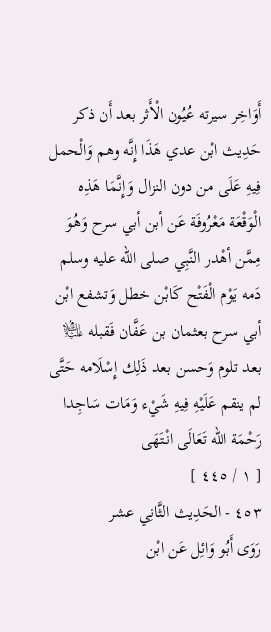أَوَاخِر سيرته عُيُون الْأَثر بعد أَن ذكر حَدِيث ابْن عدي هَذَا إِنَّه وهم وَالْحمل فِيهِ عَلَى من دون النزال وَإِنَّمَا هَذِه الْوَقْعَة مَعْرُوفَة عَن أبن أبي سرح وَهُوَ مِمَّن أهْدر النَّبِي صلى الله عليه وسلم دَمه يَوْم الْفَتْح كَابْن خطل وَتشفع ابْن أبي سرح بعثمان بن عَفَّان فَقبله ﵇ بعد تلوم وَحسن بعد ذَلِك إِسْلَامه حَتَّى لم ينقم عَلَيْهِ فِيهِ شَيْء وَمَات سَاجِدا رَحْمَة الله تَعَالَى انْتَهَى
[ ١ / ٤٤٥ ]
٤٥٣ - الحَدِيث الثَّانِي عشر
رَوَى أَبُو وَائِل عَن ابْن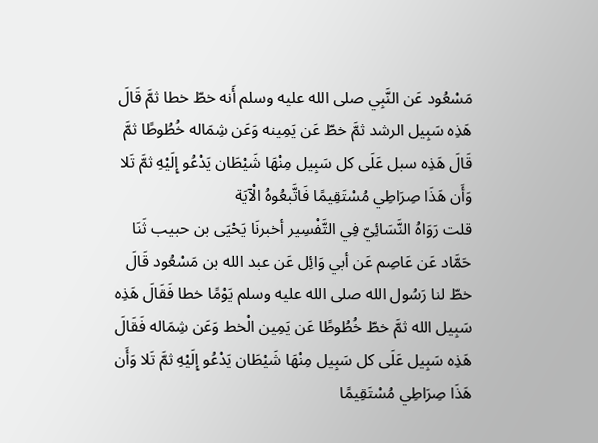مَسْعُود عَن النَّبِي صلى الله عليه وسلم أَنه خطّ خطا ثمَّ قَالَ هَذِه سَبِيل الرشد ثمَّ خطّ عَن يَمِينه وَعَن شِمَاله خُطُوطًا ثمَّ قَالَ هَذِه سبل عَلَى كل سَبِيل مِنْهَا شَيْطَان يَدْعُو إِلَيْهِ ثمَّ تَلا وَأَن هَذَا صِرَاطِي مُسْتَقِيمًا فَاتَّبعُوهُ الْآيَة
قلت رَوَاهُ النَّسَائِيّ فِي التَّفْسِير أخبرنَا يَحْيَى بن حبيب ثَنَا حَمَّاد عَن عَاصِم عَن أبي وَائِل عَن عبد الله بن مَسْعُود قَالَ خطّ لنا رَسُول الله صلى الله عليه وسلم يَوْمًا خطا فَقَالَ هَذِه سَبِيل الله ثمَّ خطّ خُطُوطًا عَن يَمِين الْخط وَعَن شِمَاله فَقَالَ هَذِه سَبِيل عَلَى كل سَبِيل مِنْهَا شَيْطَان يَدْعُو إِلَيْهِ ثمَّ تَلا وَأَن هَذَا صِرَاطِي مُسْتَقِيمًا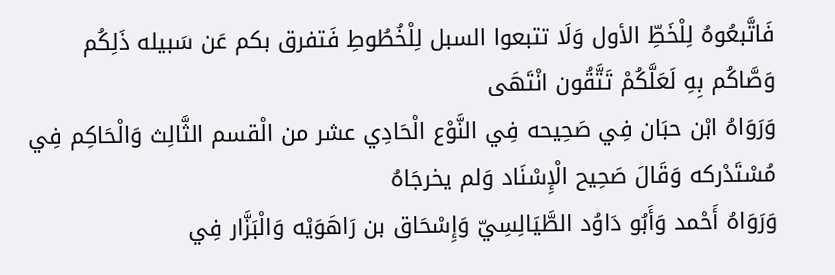فَاتَّبعُوهُ لِلْخَطِّ الأول وَلَا تتبعوا السبل لِلْخُطُوطِ فَتفرق بكم عَن سَبيله ذَلِكُم وَصَّاكُم بِهِ لَعَلَّكُمْ تَتَّقُون انْتَهَى
وَرَوَاهُ ابْن حبَان فِي صَحِيحه فِي النَّوْع الْحَادِي عشر من الْقسم الثَّالِث وَالْحَاكِم فِي مُسْتَدْركه وَقَالَ صَحِيح الْإِسْنَاد وَلم يخرجَاهُ
وَرَوَاهُ أَحْمد وَأَبُو دَاوُد الطَّيَالِسِيّ وَإِسْحَاق بن رَاهَوَيْه وَالْبَزَّار فِي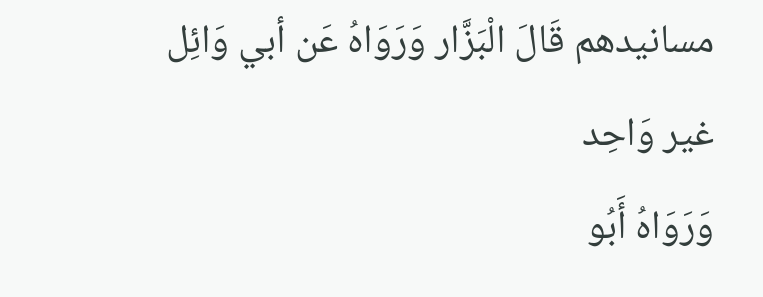مسانيدهم قَالَ الْبَزَّار وَرَوَاهُ عَن أبي وَائِل غير وَاحِد
وَرَوَاهُ أَبُو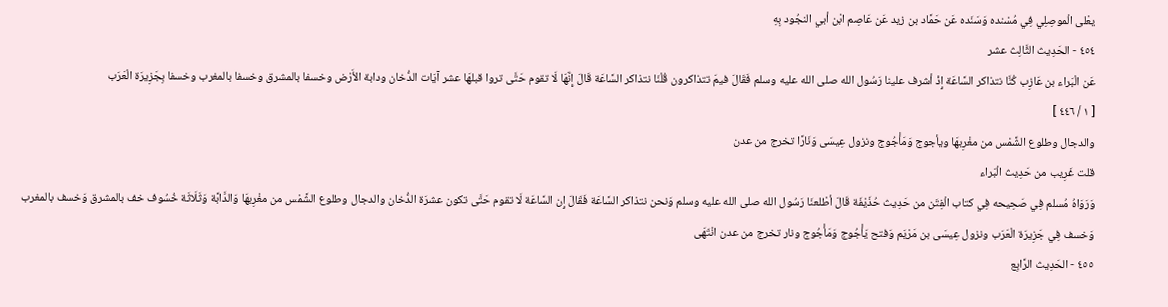يعْلى الْموصِلِي فِي مُسْنده وَسَنَده عَن حَمَّاد بن زيد عَن عَاصِم ابْن أبي النجُود بِهِ
٤٥٤ - الحَدِيث الثَّالِث عشر
عَن الْبَراء بن عَازِب كُنَّا نتذاكر السَّاعَة إِذْ أشرف علينا رَسُول الله صلى الله عليه وسلم فَقَالَ فيمَ تتذاكرون قُلْنَا نتذاكر السَّاعَة قَالَ إِنَّهَا لَا تقوم حَتَّى تروا قبلهَا عشر آيَات الدُّخان ودابة الأَرْض وخسفا بالمشرق وخسفا بالمغرب وخسفا بِجَزِيرَة الْعَرَب
[ ١ / ٤٤٦ ]
والدجال وطلوع الشَّمْس من مغْرِبهَا ويأجوج وَمَأْجُوج ونزول عِيسَى وَنَارًا تخرج من عدن
قلت غَرِيب من حَدِيث الْبَراء
وَرَوَاهُ مُسلم فِي صَحِيحه فِي كتاب الْفِتَن من حَدِيث حُذَيْفَة قَالَ أطْلعنَا رَسُول الله صلى الله عليه وسلم وَنحن نتذاكر السَّاعَة فَقَالَ إِن السَّاعَة لَا تقوم حَتَّى تكون عشرَة الدُّخان والدجال وطلوع الشَّمْس من مغْرِبهَا وَالدَّابَّة وَثَلَاثَة خُسُوف خف بالمشرق وَخسف بالمغرب وَخسف فِي جَزِيرَة الْعَرَب ونزول عِيسَى بن مَرْيَم وَفتح يَأْجُوج وَمَأْجُوج ونار تخرج من عدن انْتَهَى
٤٥٥ - الحَدِيث الرَّابِع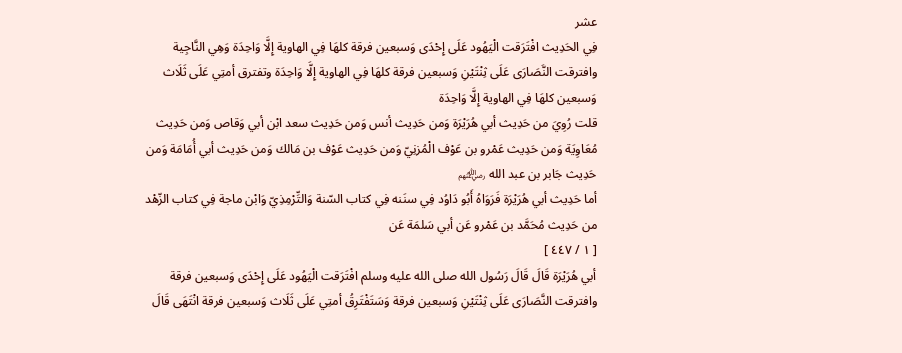عشر
فِي الحَدِيث افْتَرَقت الْيَهُود عَلَى إِحْدَى وَسبعين فرقة كلهَا فِي الهاوية إِلَّا وَاحِدَة وَهِي النَّاجِية وافترقت النَّصَارَى عَلَى ثِنْتَيْنِ وَسبعين فرقة كلهَا فِي الهاوية إِلَّا وَاحِدَة وتفترق أمتِي عَلَى ثَلَاث وَسبعين كلهَا فِي الهاوية إِلَّا وَاحِدَة
قلت رُوِيَ من حَدِيث أبي هُرَيْرَة وَمن حَدِيث أنس وَمن حَدِيث سعد ابْن أبي وَقاص وَمن حَدِيث مُعَاوِيَة وَمن حَدِيث عَمْرو بن عَوْف الْمُزنِيّ وَمن حَدِيث عَوْف بن مَالك وَمن حَدِيث أبي أُمَامَة وَمن حَدِيث جَابر بن عبد الله ﵃
أما حَدِيث أبي هُرَيْرَة فَرَوَاهُ أَبُو دَاوُد فِي سنَنه فِي كتاب السّنة وَالتِّرْمِذِيّ وَابْن ماجة فِي كتاب الزّهْد من حَدِيث مُحَمَّد بن عَمْرو عَن أبي سَلمَة عَن
[ ١ / ٤٤٧ ]
أبي هُرَيْرَة قَالَ قَالَ رَسُول الله صلى الله عليه وسلم افْتَرَقت الْيَهُود عَلَى إِحْدَى وَسبعين فرقة وافترقت النَّصَارَى عَلَى ثِنْتَيْنِ وَسبعين فرقة وَسَتَفْتَرِقُ أمتِي عَلَى ثَلَاث وَسبعين فرقة انْتَهَى قَالَ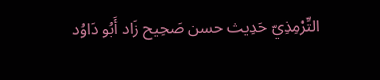التِّرْمِذِيّ حَدِيث حسن صَحِيح زَاد أَبُو دَاوُد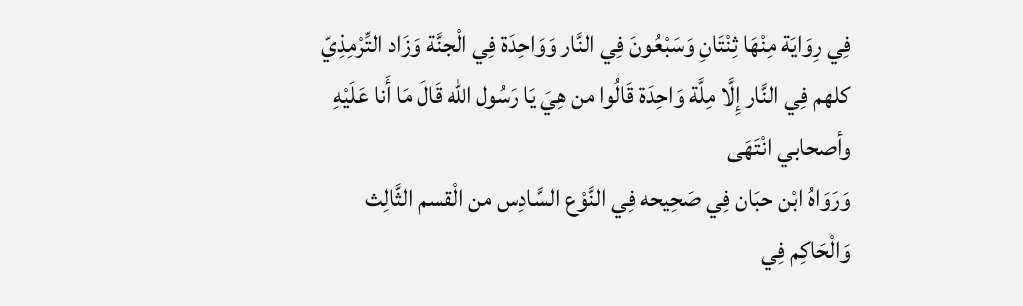فِي رِوَايَة مِنْهَا ثِنْتَانِ وَسَبْعُونَ فِي النَّار وَوَاحِدَة فِي الْجنَّة وَزَاد التِّرْمِذِيّ كلهم فِي النَّار إِلَّا مِلَّة وَاحِدَة قَالُوا من هِيَ يَا رَسُول الله قَالَ مَا أَنا عَلَيْهِ وأصحابي انْتَهَى
وَرَوَاهُ ابْن حبَان فِي صَحِيحه فِي النَّوْع السَّادِس من الْقسم الثَّالِث وَالْحَاكِم فِي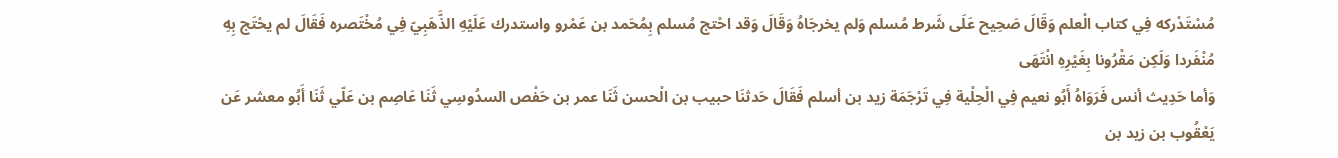مُسْتَدْركه فِي كتاب الْعلم وَقَالَ صَحِيح عَلَى شَرط مُسلم وَلم يخرجَاهُ وَقَالَ وَقد احْتج مُسلم بِمُحَمد بن عَمْرو واستدرك عَلَيْهِ الذَّهَبِيّ فِي مُخْتَصره فَقَالَ لم يحْتَج بِهِ مُنْفَردا وَلَكِن مَقْرُونا بِغَيْرِهِ انْتَهَى
وَأما حَدِيث أنس فَرَوَاهُ أَبُو نعيم فِي الْحِلْية فِي تَرْجَمَة زيد بن أسلم فَقَالَ حَدثنَا حبيب بن الْحسن ثَنَا عمر بن حَفْص السدُوسِي ثَنَا عَاصِم بن عَلّي ثَنَا أَبُو معشر عَن يَعْقُوب بن زيد بن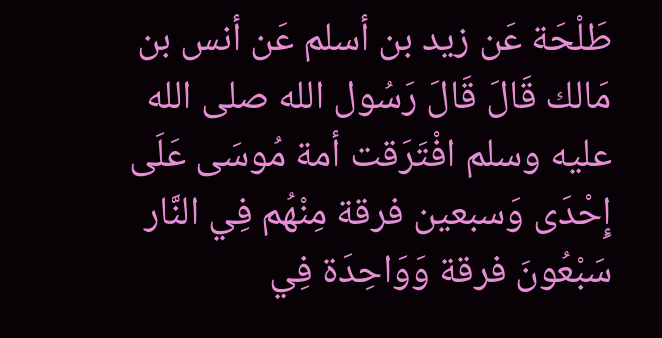طَلْحَة عَن زيد بن أسلم عَن أنس بن مَالك قَالَ قَالَ رَسُول الله صلى الله عليه وسلم افْتَرَقت أمة مُوسَى عَلَى إِحْدَى وَسبعين فرقة مِنْهُم فِي النَّار سَبْعُونَ فرقة وَوَاحِدَة فِي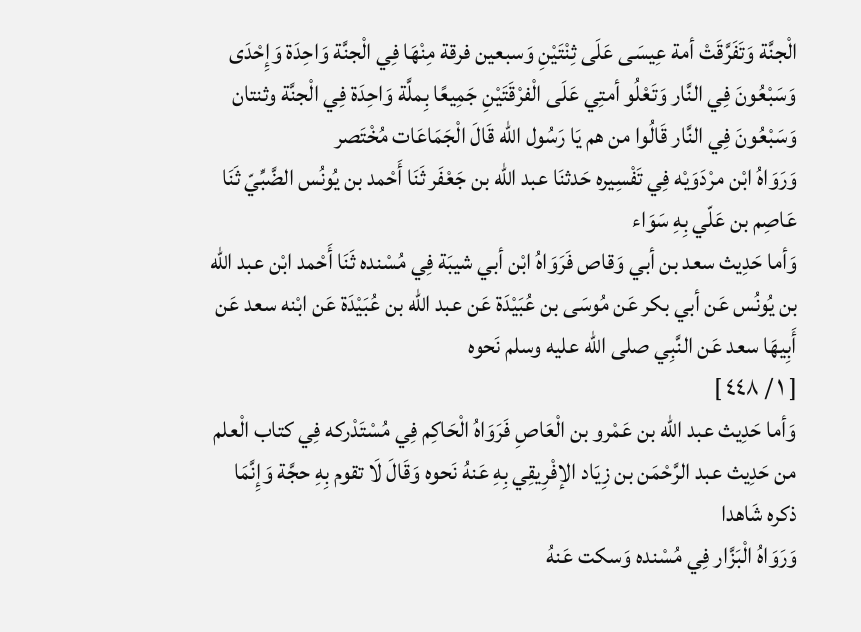الْجنَّة وَتَفَرَّقَتْ أمة عِيسَى عَلَى ثِنْتَيْنِ وَسبعين فرقة مِنْهَا فِي الْجنَّة وَاحِدَة وَإِحْدَى وَسَبْعُونَ فِي النَّار وَتَعْلُو أمتِي عَلَى الْفرْقَتَيْنِ جَمِيعًا بِملَّة وَاحِدَة فِي الْجنَّة وثنتان وَسَبْعُونَ فِي النَّار قَالُوا من هم يَا رَسُول الله قَالَ الْجَمَاعَات مُخْتَصر
وَرَوَاهُ ابْن مرْدَوَيْه فِي تَفْسِيره حَدثنَا عبد الله بن جَعْفَر ثَنَا أَحْمد بن يُونُس الضَّبِّيّ ثَنَا عَاصِم بن عَلّي بِهِ سَوَاء
وَأما حَدِيث سعد بن أبي وَقاص فَرَوَاهُ ابْن أبي شيبَة فِي مُسْنده ثَنَا أَحْمد ابْن عبد الله بن يُونُس عَن أبي بكر عَن مُوسَى بن عُبَيْدَة عَن عبد الله بن عُبَيْدَة عَن ابْنه سعد عَن أَبِيهَا سعد عَن النَّبِي صلى الله عليه وسلم نَحوه
[ ١ / ٤٤٨ ]
وَأما حَدِيث عبد الله بن عَمْرو بن الْعَاصِ فَرَوَاهُ الْحَاكِم فِي مُسْتَدْركه فِي كتاب الْعلم من حَدِيث عبد الرَّحْمَن بن زِيَاد الإفْرِيقِي بِهِ عَنهُ نَحوه وَقَالَ لَا تقوم بِهِ حجَّة وَإِنَّمَا ذكره شَاهدا
وَرَوَاهُ الْبَزَّار فِي مُسْنده وَسكت عَنهُ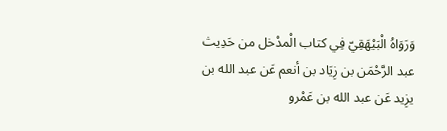وَرَوَاهُ الْبَيْهَقِيّ فِي كتاب الْمدْخل من حَدِيث عبد الرَّحْمَن بن زِيَاد بن أنعم عَن عبد الله بن يزِيد عَن عبد الله بن عَمْرو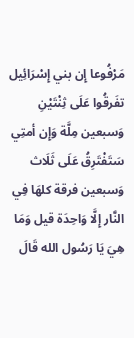مَرْفُوعا إِن بني إِسْرَائِيل تفَرقُوا عَلَى ثِنْتَيْنِ وَسبعين مِلَّة وَإِن أمتِي سَتَفْتَرِقُ عَلَى ثَلَاث وَسبعين فرقة كلهَا فِي النَّار إِلَّا وَاحِدَة قيل وَمَا هِيَ يَا رَسُول الله قَالَ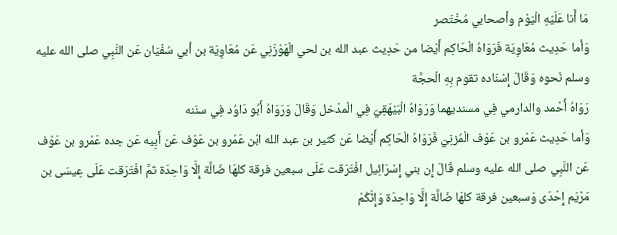مَا أَنا عَلَيْهِ الْيَوْم وأصحابي مُخْتَصر
وَأما حَدِيث مُعَاوِيَة فَرَوَاهُ الْحَاكِم أَيْضا من حَدِيث عبد الله بن لحي الْهَوْزَنِي عَن مُعَاوِيَة بن أبي سُفْيَان عَن النَّبِي صلى الله عليه وسلم نَحوه وَقَالَ إِسْنَاده تقوم بِهِ الْحجَّة
رَوَاهُ أَحْمد والدارمي فِي مسنديهما وَرَوَاهُ الْبَيْهَقِيّ فِي الْمدْخل وَقَالَ وَرَوَاهُ أَبُو دَاوُد فِي سنَنه
وَأما حَدِيث عَمْرو بن عَوْف الْمُزنِيّ فَرَوَاهُ الْحَاكِم أَيْضا عَن كثير بن عبد الله ابْن عَمْرو بن عَوْف عَن أَبِيه عَن جده عَمْرو بن عَوْف عَن النَّبِي صلى الله عليه وسلم قَالَ إِن بني إِسْرَائِيل افْتَرَقت عَلَى سبعين فرقة كلهَا ضَالَّة إِلَّا وَاحِدَة ثمَّ افْتَرَقت عَلَى عِيسَى بن مَرْيَم إِحْدَى وَسبعين فرقة كلهَا ضَالَّة إِلَّا وَاحِدَة وَإِنَّكُمْ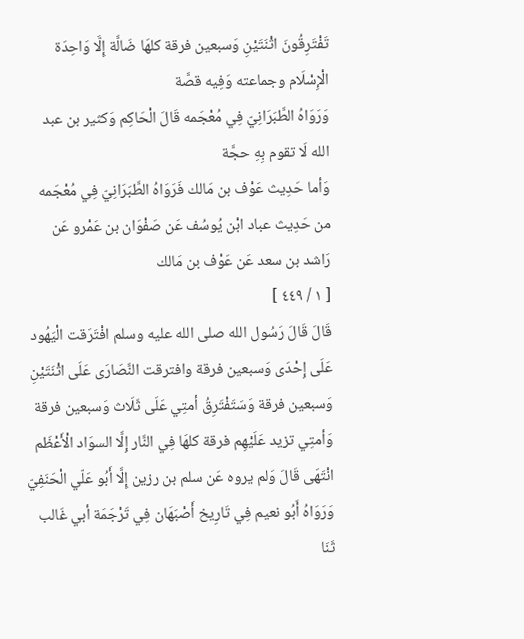تَفْتَرِقُونَ اثْنَتَيْنِ وَسبعين فرقة كلهَا ضَالَّة إِلَّا وَاحِدَة الْإِسْلَام وجماعته وَفِيه قصَّة
وَرَوَاهُ الطَّبَرَانِيّ فِي مُعْجَمه قَالَ الْحَاكِم وَكثير بن عبد الله لَا تقوم بِهِ حجَّة
وَأما حَدِيث عَوْف بن مَالك فَرَوَاهُ الطَّبَرَانِيّ فِي مُعْجَمه من حَدِيث عباد ابْن يُوسُف عَن صَفْوَان بن عَمْرو عَن رَاشد بن سعد عَن عَوْف بن مَالك
[ ١ / ٤٤٩ ]
قَالَ قَالَ رَسُول الله صلى الله عليه وسلم افْتَرَقت الْيَهُود عَلَى إِحْدَى وَسبعين فرقة وافترقت النَّصَارَى عَلَى اثْنَتَيْنِ وَسبعين فرقة وَسَتَفْتَرِقُ أمتِي عَلَى ثَلَاث وَسبعين فرقة وَأمتِي تزيد عَلَيْهِم فرقة كلهَا فِي النَّار إِلَّا السوَاد الْأَعْظَم انْتَهَى قَالَ وَلم يروه عَن سلم بن رزين إِلَّا أَبُو عَلّي الْحَنَفِيّ
وَرَوَاهُ أَبُو نعيم فِي تَارِيخ أَصْبَهَان فِي تَرْجَمَة أبي غَالب ثَنَا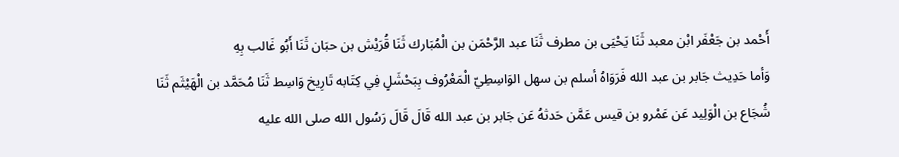أَحْمد بن جَعْفَر ابْن معبد ثَنَا يَحْيَى بن مطرف ثَنَا عبد الرَّحْمَن بن الْمُبَارك ثَنَا قُرَيْش بن حبَان ثَنَا أَبُو غَالب بِهِ
وَأما حَدِيث جَابر بن عبد الله فَرَوَاهُ أسلم بن سهل الوَاسِطِيّ الْمَعْرُوف بِبَحْشَلٍ فِي كِتَابه تَارِيخ وَاسِط ثَنَا مُحَمَّد بن الْهَيْثَم ثَنَا شُجَاع بن الْوَلِيد عَن عَمْرو بن قيس عَمَّن حَدثهُ عَن جَابر بن عبد الله قَالَ قَالَ رَسُول الله صلى الله عليه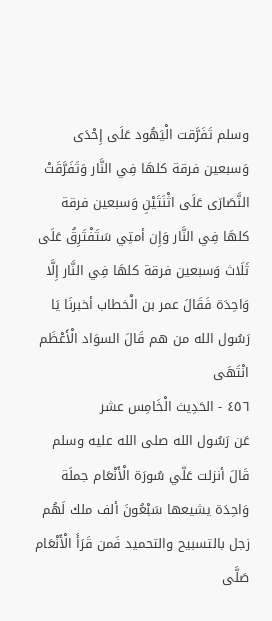وسلم تَفَرَّقت الْيَهُود عَلَى إِحْدَى وَسبعين فرقة كلهَا فِي النَّار وَتَفَرَّقَتْ النَّصَارَى عَلَى اثْنَتَيْنِ وَسبعين فرقة كلهَا فِي النَّار وَإِن أمتِي سَتَفْتَرِقُ عَلَى ثَلَاث وَسبعين فرقة كلهَا فِي النَّار إِلَّا وَاحِدَة فَقَالَ عمر بن الْخطاب أخبرنَا يَا رَسُول الله من هم قَالَ السوَاد الْأَعْظَم انْتَهَى
٤٥٦ - الحَدِيث الْخَامِس عشر
عَن رَسُول الله صلى الله عليه وسلم قَالَ أنزلت عَلّي سُورَة الْأَنْعَام جملَة وَاحِدَة يشيعها سَبْعُونَ ألف ملك لَهُم زجل بالتسبيح والتحميد فَمن قَرَأَ الْأَنْعَام صَلَّى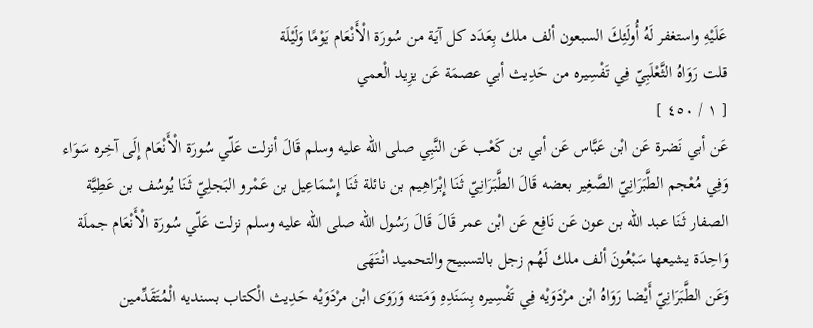عَلَيْهِ واستغفر لَهُ أُولَئِكَ السبعون ألف ملك بِعَدَد كل آيَة من سُورَة الْأَنْعَام يَوْمًا وَلَيْلَة
قلت رَوَاهُ الثَّعْلَبِيّ فِي تَفْسِيره من حَدِيث أبي عصمَة عَن يزِيد الْعمي
[ ١ / ٤٥٠ ]
عَن أبي نَضرة عَن ابْن عَبَّاس عَن أبي بن كَعْب عَن النَّبِي صلى الله عليه وسلم قَالَ أنزلت عَلّي سُورَة الْأَنْعَام إِلَى آخِره سَوَاء
وَفِي مُعْجم الطَّبَرَانِيّ الصَّغِير بعضه قَالَ الطَّبَرَانِيّ ثَنَا إِبْرَاهِيم بن نائلة ثَنَا إِسْمَاعِيل بن عَمْرو البَجلِيّ ثَنَا يُوسُف بن عَطِيَّة الصفار ثَنَا عبد الله بن عون عَن نَافِع عَن ابْن عمر قَالَ قَالَ رَسُول الله صلى الله عليه وسلم نزلت عَلّي سُورَة الْأَنْعَام جملَة وَاحِدَة يشيعها سَبْعُونَ ألف ملك لَهُم زجل بالتسبيح والتحميد انْتَهَى
وَعَن الطَّبَرَانِيّ أَيْضا رَوَاهُ ابْن مرْدَوَيْه فِي تَفْسِيره بِسَنَدِهِ وَمَتنه وَرَوَى ابْن مرْدَوَيْه حَدِيث الْكتاب بسنديه الْمُتَقَدِّمين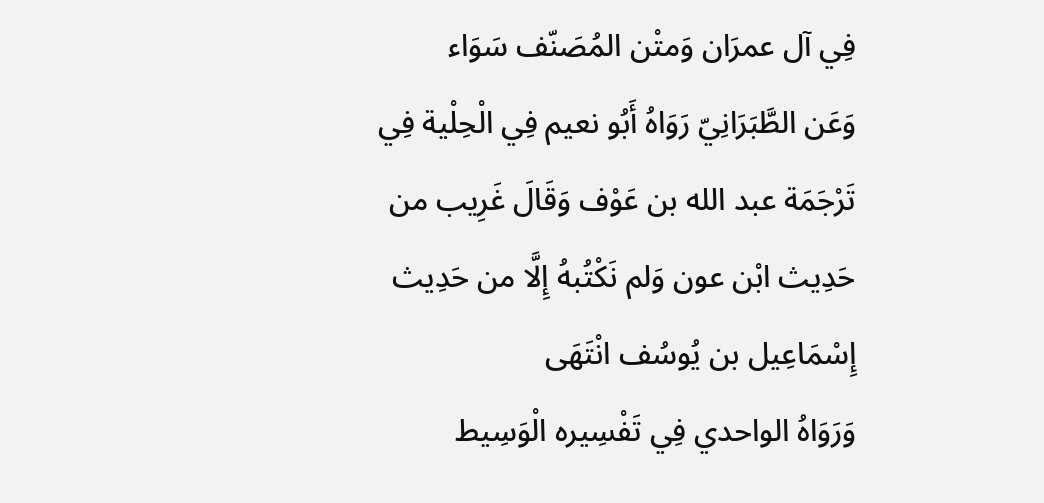فِي آل عمرَان وَمتْن المُصَنّف سَوَاء
وَعَن الطَّبَرَانِيّ رَوَاهُ أَبُو نعيم فِي الْحِلْية فِي تَرْجَمَة عبد الله بن عَوْف وَقَالَ غَرِيب من حَدِيث ابْن عون وَلم نَكْتُبهُ إِلَّا من حَدِيث إِسْمَاعِيل بن يُوسُف انْتَهَى
وَرَوَاهُ الواحدي فِي تَفْسِيره الْوَسِيط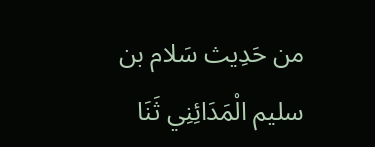من حَدِيث سَلام بن سليم الْمَدَائِنِي ثَنَا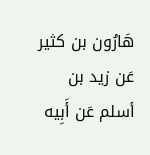هَارُون بن كثير عَن زيد بن أسلم عَن أَبِيه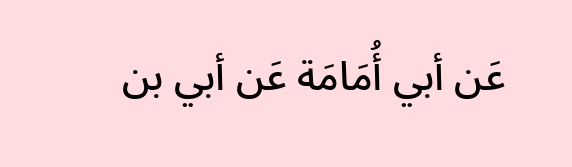عَن أبي أُمَامَة عَن أبي بن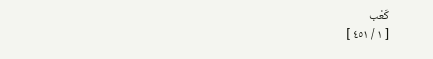كَعْب
[ ١ / ٤٥١ ]